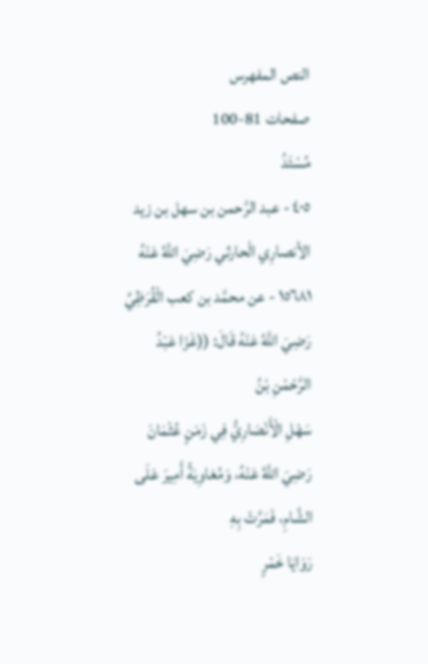النص المفهرس
صفحات 81-100
مُسْتَدُ
٤٠٥ - عبد الرَّحمن بن سهل بن زيد الأنصارِي الْحارثي رَضِيَ اللَّهُ عَنْهُ
١٥٦٨١ - عن محمَّد بن كعب الْقُرَظِيِّ رَضِيَ اللَّهُ عَنْهُ قَالَ: ((غَزَا عَبْدُ الرَّحْمْنِ بْنُ
سَهْلِ الْأَنْصَارِيُّ فِي زَمَنٍ عُثْمَانَ رَضِيَ اللَّهُ عَنْهُ، وَمُعَاوِيَةُ أَمِيرَ عَلَى الشَّامِ، فَمَرَّتْ بِهِ
رَوَايَا خَمْرٍ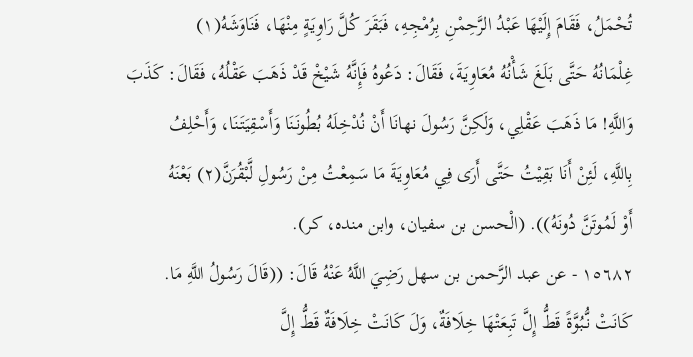تُحْمَلُ، فَقَامَ إِلَيْهَا عَبْدُ الرَّحِمْنِ بِرُمْجِهِ، فَبَقَرَ كُلَّ رَاوِيَةٍ مِنْهَا، فَنَاوَشَهُ(١)
غِلْمَانُهُ حَتَّى بَلَغَ شَأْنُهُ مُعَاوِيَةَ، فَقَالَ: دَعُوهُ فَإِنَّهُ شَيْخْ قَدْ ذَهَبَ عَقْلُهُ، فَقَالَ: كَذَبَ
وَاللَّهِ! مَا ذَهَبَ عَقْلِي، وَلَكِنَّ رَسُولَ نهانَا أَنْ نُدْخِلَهُ بُطُونَنَا وَأَسْقِيَتَنَا، وَأَحْلِفُ
بِاللَّهِ، لَئِنْ أَنَا بَقِيْتُ حَتَّى أَرَى فِي مُعَاوِيَةَ مَا سَمِعْتُ مِنْ رَسُولِ لَّبْقُرَنَّ(٢) بَعْنَهُ
أَوْ لَمُوتَنَّ دُونَهُ)). (الْحسن بن سفيان، وابن منده، کر).
١٥٦٨٢ - عن عبد الرَّحمن بن سهل رَضِيَ اللَّهُ عَنْهُ قَالَ: ((قَالَ رَسُولُ اللَّهِ مَا.
كَانَتْ نُّبُوَّةً قَطُّ إِلَّ تَبِعَتْهَا خِلَافَةٌ، وَلَ كَانَتْ خِلَافَةٌ قَطُّ إِلَّ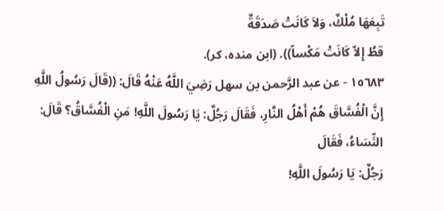تَبِعَهَا مُلْكٌ، وَلاَ كَانَتْ صَدَقَةٌ
قطُ إِلاّ کَانَتْ مَكْساً)). (ابن منده، کر).
١٥٦٨٣ - عن عبد الرَّحمن بن سهل رَضِيَ اللَّهُ عَنْهُ قَالَ: ((قَالَ رَسُولُ اللَّهِ
إِنَّ الْفُسَّاقَ هُمْ أَهْلُ النَّارِ، فَقَالَ رَجُلٌ: يَا رَسُولَ اللَّهِ! مَنِ الْفُسَّاقُ؟ قَالَ: النِّسَاءُ، فَقَالَ
رَجُلٌ: يَا رَسُولَ اللَّهِ!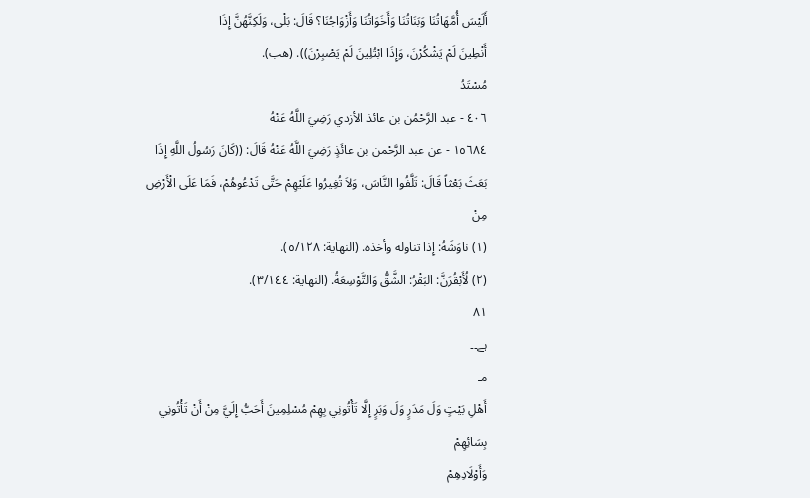أَلَيْسَ أُمَّهَاتُنَا وَبَنَاتُنَا وَأَخَوَاتُنَا وَأَزْوَاجُنَا؟ قَالَ: بَلْى، وَلَكِنَّهُنَّ إِذَا
أَنْطِينَ لَمْ يَشْكُرْنَ، وَإِذَا ابْتُلِينَ لَمْ يَصْبِرْنَ)). (هب).
مُسْتَدُ
٤٠٦ - عبد الرَّحْمُن بن عائذ الأزدي رَضِيَ اللَّهُ عَنْهُ
١٥٦٨٤ - عن عبد الرَّحْمن بن عائَذٍ رَضِيَ اللَّهُ عَنْهُ قَالَ: ((كَانَ رَسُولُ اللَّهِ إِذَا
بَعَثَ بَعْثاً قَالَ: تَلَّفُوا النَّاسَ، وَلاَ تُغِيرُوا عَلَيْهِمْ حَتَّى تَدْعُوهُمْ، فَمَا عَلَى الْأَرْضِ مِنْ
(١) ناوَشَهُ: إِذا تناوله وأخذه. (النهاية: ٥/١٢٨).
(٢) لُأَبْقُرَنَّ: البَقْرُ: الشَّقُّ وَالتَّوْسِعَةُ. (النهاية: ٣/١٤٤).
٨١
ہے۔۔
مـ
أَهْلِ بَيْتٍ وَلَ مَدَرٍ وَلَ وَبَرٍ إِلَّا تَأْتُونِي بِهِمْ مُسْلِمِينَ أَحَبُّ إِلَيَّ مِنْ أَنْ تَأْتُونِي بِسَائِهِمْ
وَأَوْلَادِهِمْ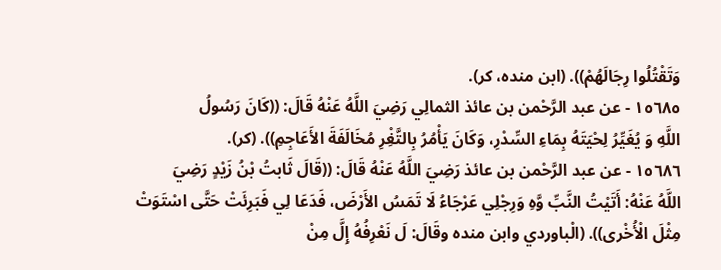وَتَقْتُلُوا رِجَالَهُمْ)). (ابن منده، كر).
١٥٦٨٥ - عن عبد الرَّحْمن بن عائذ الثمالِي رَضِيَ اللَّهُ عَنْهُ قَالَ: ((كَانَ رَسُولُ
اللَّهِ وَ يُغَيِّرُ لِحْيَتَهُ بِمَاءِ السِّدْرِ، وَكَانَ يَأْمُرُ بِالتَّغِْرِ مُخَالَفَةَ الأَعَاجِمِ)). (كر).
١٥٦٨٦ - عن عبد الرَّحْمن بن عائذ رَضِيَ اللَّهُ عَنْهُ قَالَ: ((قَالَ ثَابتُ بْنُ زَيْدٍ رَضِيَ
اللَّهُ عَنْهُ: أَتَيْتُ النَّبِّ وَّهِ وَرِجْلِي عَرْجَاءُ لَا تَمَسُ الأَرْضَ، فَدَعَا لِي فَبَرِئَتْ حَتَّى اسْتَوَتْ
مِثْلَ الْأُخْرى)). (الْباوردي وابن منده وقَالَ: لَ نَعْرِفُهُ إِلَّ مِنْ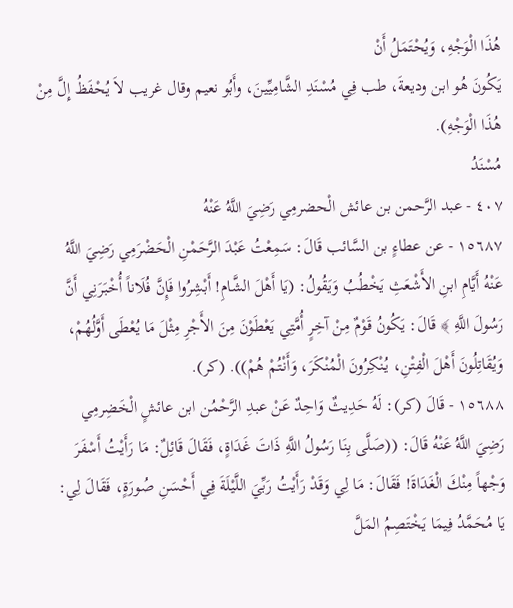هُذَا الْوَجْهِ، وَيُحْتَمَلُ أَنْ
يَكُونَ هُو ابن وديعةَ، طب فِي مُسْنَدِ الشَّامِيِّينَ، وأَبُو نعيم وقال غريب لاَ يُحْفَظُ إِلَّ مِنْ
هُذَا الْوَجْهِ).
مُسْنَدُ
٤٠٧ - عبد الرَّحمن بن عائش الْحضرمِي رَضِيَ اللَّهُ عَنْهُ
١٥٦٨٧ - عن عطاءٍ بن السَّائب قَالَ: سَمِعْتُ عَبْدَ الرَّحَمْنِ الْحَضْرَمِي رَضِيَ اللَّهُ
عَنْهُ أَيَّامِ ابنِ الأَشْعَثِ يَخْطُبُ وَيَقُولُ: (يَا أَهْلَ الشَّامِ! أَبْشِرُوا فَإِنَّ فُلَاناً أُخْبَرَنِي أَنَّ
رَسُولَ اللَّهِ ﴾ قَالَ: يَكُونُ قَوْمٌ مِنْ آخِرٍ أُمَّتِي يَعْطَوْنَ مِنَ الأَجْرِ مِثْلَ مَا يُعْطَى أَوَّلُهُمْ،
وَيُقَاتِلُونَ أَهْلَ الْفِتْنِ، يُنْكِرُونَ الْمُنْكَرَ، وَأَنْتُمْ هُمْ)). (كر).
١٥٦٨٨ - قَالَ (كر): لَهُ حَدِيثٌ وَاحِدٌ عَنْ عبدِ الرَّحْمُن ابن عائشٍ الْخَضِرمِي
رَضِيَ اللَّهُ عَنْهُ قَالَ: ((صَلَّى بِنَا رَسُولُ اللَّهِ ذَاتَ غَدَاةٍ، فَقَالَ قَائِلٌ: مَا رَأَيْتُ أَسْفَرَ
وَجْهاً مِنْكَ الْغَدَاةَ! فَقَالَ: مَا لِي وَقَدْ رَأَيْتُ رَبِّيَ اللَّيْلَةَ فِي أَحْسَنِ صُورَةٍ، فَقَالَ لِي:
يَا مُحَمَّدُ فِيمَا يَخْتَصِمُ المَلَّ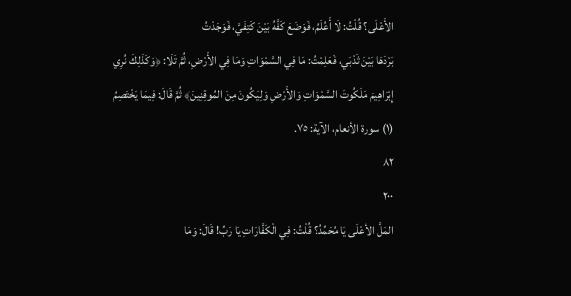الأَعْلَى؟ قُلْتُ: لَا أَعُلَمُ، فَوَضَعَ كَفَّهُ بَيْنَ كَتِفَيَّ، فَوَجَدْتُ
بَرْدَهَا بَيْنَ ثَدْبَي، فَعَلِمْتُ: مَا فِي السَّمْوَاتِ وَمَا فِي الأَرْضِ، ثُمَّ تَلَا: ﴿وَكَذَلِكَ نُرِي
إِبْرَاهِيمَ مَلَكُوتَ السَّمْوَاتِ وَالأَرْضِ وَلِيَكُونَ مِنَ المُوقِنِينَ﴾ ثُمَّ قَالَ: فِيمَا يَخْتَصِمُ
(١) سورة الأنعام، الآية: ٧٥.
٨٢
٢٠٠
المَلَّ الأعْلَى يَا مُحَمِّدُ؟ قُلْتُ: فِي الْكَفَّارَاتِ يَا رَبِّ! قَالَ: وَمَا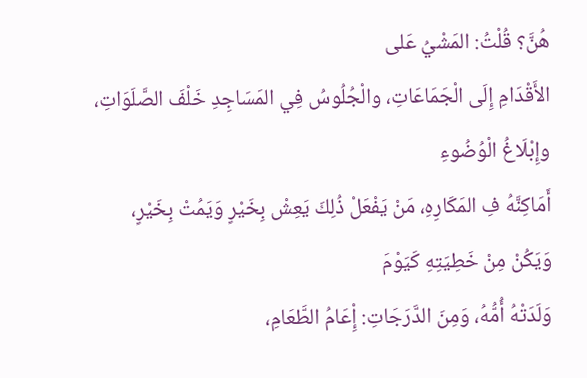هُنَّ؟ قُلْتُ: المَشْيُ عَلى
الأَقْدَامِ إِلَى الْجَمَاعَاتِ، والْجُلُوسُ فِي المَسَاجِدِ خَلْفَ الصَّلَوَاتِ، وإِبْلَاغُ الْوُضُوءِ
أَمَاكِنَّهُ فِ المَكَارِهِ، مَنْ يَفْعَلْ ذُلِكَ يَعِشْ بِخَيْرٍ وَيَمُتْ بِخَيْرٍ، وَيَكُنْ مِنْ خَطِيَتِهِ كَيَوْمَ
وَلَدَتْهُ أُمُّهُ، وَمِنَ الدَّرَجَاتِ: إِْعَامُ الطَّعَامِ،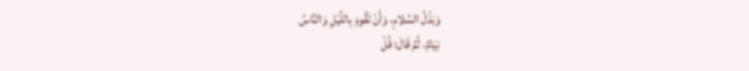وَبَذْلُ السَّلامِ، وَأَنْ تَقُومَ بِاللَّيْلِ وَالنَّاسُ
نِيَامٌ، ثُمَّ قَالَ: قُلْ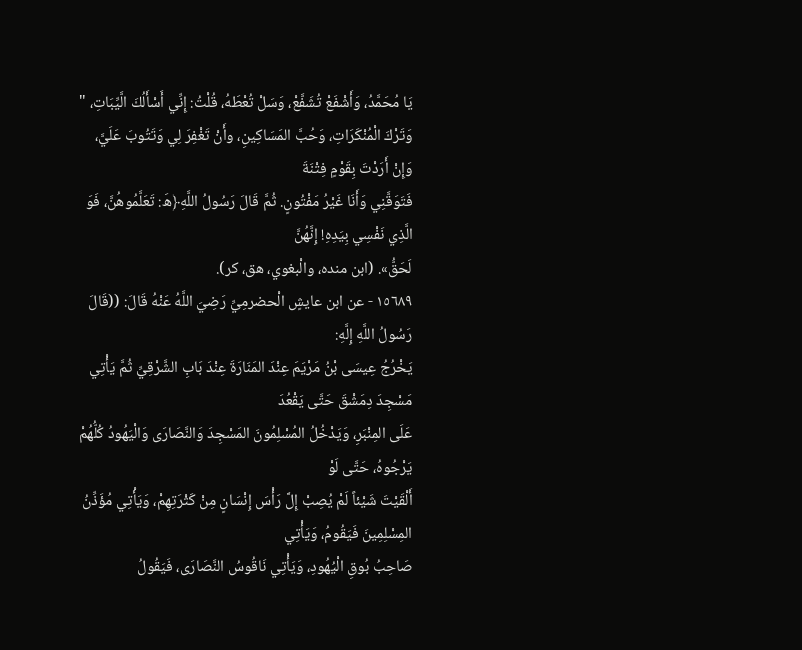يَا مُحَمَّدُ، وَأَشْفَعْ تُشَفَّعْ، وَسَلْ تُعْطَهُ، قُلْتُ: إِنِّي أَسْأَلُكَ الَّيِّبَاتِ، "
وَتَرْكَ الْمُنْكَرَاتِ، وَحُبَّ المَسَاكِينِ، وأَنْ تَغْفِرَ لِي وَتَتُوبَ عَلَيَّ، وَإِنْ أَرَدْتَ بِقَوْمٍ فِتْنَةَ
فَتَوَقَّنِي وَأَنَا غَيْرُ مَفْتُونٍ. ثُمَّ قَالَ رَسُولُ اللَّهِ﴿هَ: تَعَلَّمُوهُنَّ، فَوَ الَّذِي نَفْسِي بِيَدِهِ! إِنَّهُنَّ
لَحَقُّ». (ابن منده، والْبغوي، هق، کر).
١٥٦٨٩ - عن ابن عايشٍ الْحضرمِيِّ رَضِيَ اللَّهُ عَنْهُ قَالَ: ((قَالَ رَسُولُ اللَّهِ إِلَّهِ:
يَخْرُجُ عِيسَى بْنُ مَرْيَمَ عِنْدَ المَنَارَةَ عِنْدَ بَابِ الشَّرْقِيِّ ثُمَّ يَأْتِي مَسْجِدَ دِمَشْقَ حَتَّى يَقْعُدَ
عَلَى المِنْبَرِ، وَيَدْخُلُ المُسْلِمُونَ المَسْجِدَ وَالنَّصَارَى وَالْيَهُودُ كُلُّهُمْ يَرْجُوهُ، حَتَّى لَوْ
أَلْقَيْتَ شَيْئاً لَمْ يُصِبْ إِلَّ رَأْسَ إِنْسَانٍ مِنْ كَثْرَتِهِمْ، وَيَأْتِي مُؤَذِّنُ المِسْلِمِينَ فَيَقُومُ، وَيَأْتِي
صَاحِبُ بُوقِ الْيُهُودِ، وَيَأْتِي نَاقُوسُ النَّصَارَى، فَيَقُولُ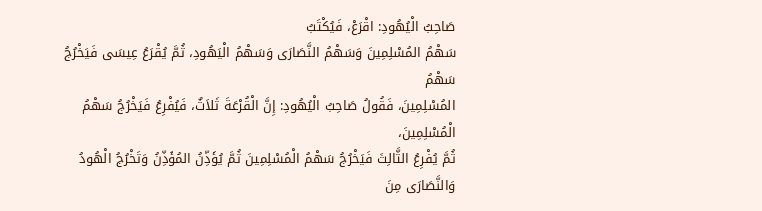صَاحِبُ الْيُهُودِ: اقْرَعْ، فَيُكْتَبُ
سَهْمُ المُسْلِمِينَ وَسَهْمُ النَّصَارَى وَسَهْمُ الْيَهُودِ، ثُمَّ يُقْرَعُ عِيسَى فَيَخْرُجُ سَهْمُ
المُسْلِمِينَ، فَقُولُ صَاحِبُ الْيُهُودِ: إِنَّ الْقُرْعَةَ ثَلاَثٌ، فَيُفْرِعُ فَيَخْرُجُ سَهْمُ الْمُسْلِمِينَ،
ثُمَّ يُفْرِعُ الثَّالِثَ فَيَخْرُجُ سَهْمُ الْمُسْلِمِينَ ثُمَّ يُؤَذِّنُ المُؤَذِّنُ وَتَخْرُجُ الْهُودُ وَالنَّصَارَى مِنَ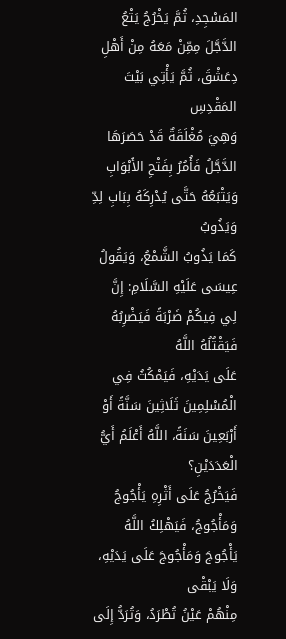المَسْجِدِ، ثُمَّ يَخْرُجُ يَتْعُ الدَّجَّلَ مِمِّنْ مَعَهُ مِنْ أَهْلِ دِعَشْقَ، ثُمَّ يَأْتِي بَيْتَ المَقْدِسِ
وَهِيَ مُغْلَقَةٌ قَدْ حَصَرَهَا الدَّجَّلُ فَأُمُرُ بِفَتْحِ الأَبْوَابِ وَيَتْبَعُهُ حَتَّى يُدْرِكَهُ بِبَابِ لِدِّ وَيَذُوبُ
كَمَا يَذُوبُ الشَّمْعُ، وَيَقُولُ عِيسَى عَلَيْهِ السَّلَامِ: إِنَّ لِي فِيكُمْ ضَرْبَةً فَيَضْرِبُهُ فَيَقْتُلُهُ اللَّهُ
عَلَى يَدَيْهِ، فَيَمْكُثُ فِي الْمُسْلِمِينَ ثَلَاثِينَ سَنَّةً أَوْ أَرْبَعِينَ سَنَةً، اللَّهُ أَعْلَمُ أَيُّ الْعَدَدَيْنِ؟
فَيَخْرُجُ عَلَى أَثْرِهِ يَأْجُوجُ وَمَأْجُوجُ، فَيَهْلِكُ اللَّهُ يَأْجُوجَ وَمَأْجُوجَ عَلَى يَدَيْهِ، وَلَا يَبْقْى
مِنْهُمْ عَيْنُ تُطْرَدُ، وَتُرَدُّ إِلَى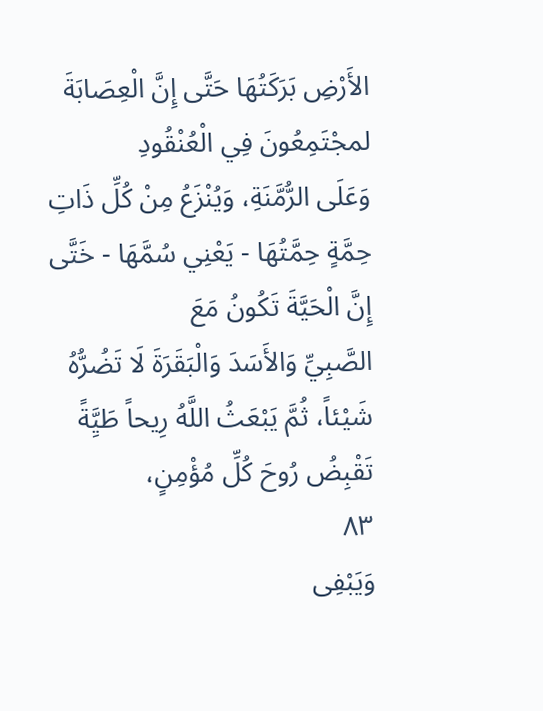الأَرْضِ بَرَكَتُهَا حَتَّى إِنَّ الْعِصَابَةَ لمجْتَمِعُونَ فِي الْعُنْقُودِ
وَعَلَى الرُّمَّنَةِ، وَيُنْزَعُ مِنْ كُلِّ ذَاتِ حِمَّةٍ حِمَّتُهَا - يَعْنِي سُمَّهَا - خَتَّى إِنَّ الْحَيَّةَ تَكُونُ مَعَ
الصَّبِيِّ وَالأَسَدَ وَالْبَقَرَةَ لَا تَضُرُّهُ شَيْئاً، ثُمَّ يَبْعَثُ اللَّهُ رِيحاً طَيَِّةً تَقْبِضُ رُوحَ كُلِّ مُؤْمِنٍ،
٨٣
وَيَبْفِى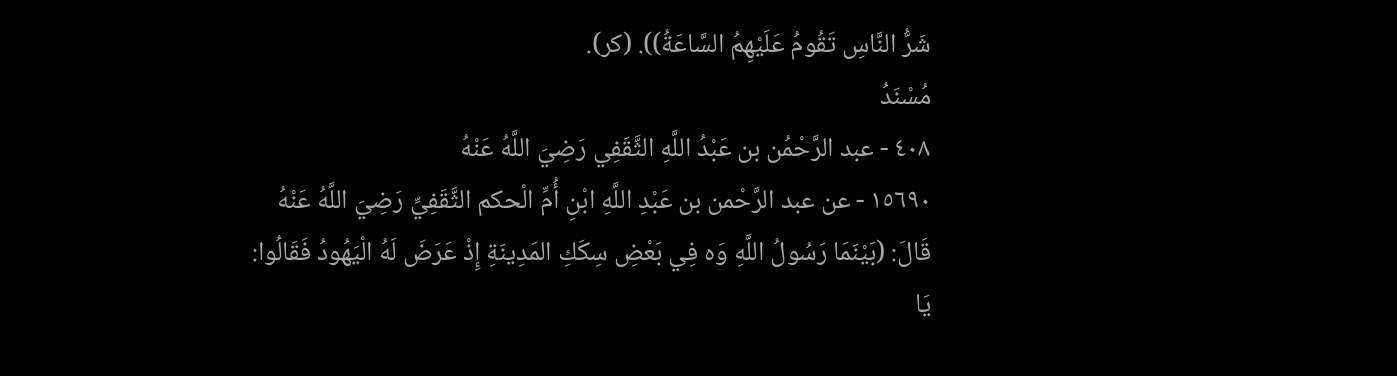شَرُّ النَّاسِ تَقُومُ عَلَيْهِمُ السَّاعَةُ)). (كر).
مُسْنَدُ
٤٠٨ - عبد الرَّحْمُن بن عَبْدُ اللَّهِ الثَّقَفِي رَضِيَ اللَّهُ عَنْهُ
١٥٦٩٠ - عن عبد الرَّحْمن بن عَبْدِ اللَّهِ ابْنِ أُمِّ الْحكم الثَّقَفِيِّ رَضِيَ اللَّهُ عَنْهُ
قَالَ: (بَيْنَمَا رَسُولُ اللَّهِ وَه فِي بَعْضِ سِكَكِ المَدِينَةِ إِذْ عَرَضَ لَهُ الْيَهُودُ فَقَالُوا:
يَا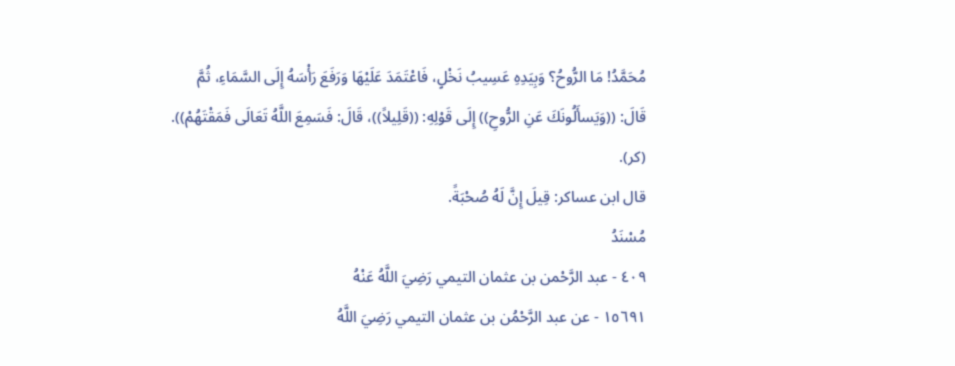مُحَمَّدُ! مَا الرُّوحُ؟ وَبِيَدِهِ عَسِيبُ نَخْلٍ، فَاعْتَمَدَ عَلَيْهَا وَرَفَعَ رَأْسَهُ إِلَى السَّمَاءِ، ثُمَّ
قَالَ: ((وَيَسأَلُونَكَ عَنِ الرُّوحِ)) إِلَى قَوْلِهِ: ((قَلِيلاً))، قَالَ: فَسَمِعَ اللَّهُ تَعَالَى فَمَقْتَهُمْ)).
(کر).
قال ابن عساكر: قِيلَ إِنَّ لَهُ صُحْبَةً.
مُسْنَدُ
٤٠٩ - عبد الرَّحْمن بن عثمان التيمي رَضِيَ اللَّهُ عَنْهُ
١٥٦٩١ - عن عبد الرَّحْمُن بن عثمان التيمي رَضِيَ اللَّهُ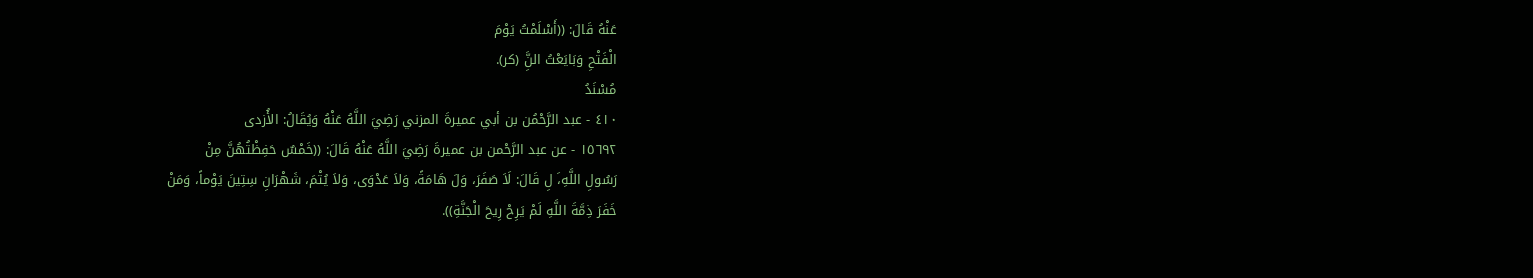عَنْهُ قَالَ: ((أَسْلَمْتُ يَوْمَ
الْفَتْحِ وَبَايَعْتُ النَِّ (كر).
مُسْنَدُ
٤١٠ - عبد الرَّحْمُن بن أبي عميرةَ المزني رَضِيَ اللَّهُ عَنْهُ وَيُقَالُ: الأُزدى
١٥٦٩٢ - عن عبد الرَّحْمن بن عميرةَ رَضِيَ اللَّهُ عَنْهُ قَالَ: ((خَمْسٌ حَفِظْتُهُنَّ مِنْ
رَسُولِ اللَّهِ،َ لِ قَالَ: لَاَ صَفَرَ، وَلَ هَامَةً، وَلاَ عَدْوَى، وَلاَ يُتْمَ، شَهْرَانِ سِتِينَ يَوْماً، وَمَنْ
خَفَرَ ذِمَّةَ اللَّهِ لَمْ يَرِحْ رِيحَ الْجَنَّةِ)).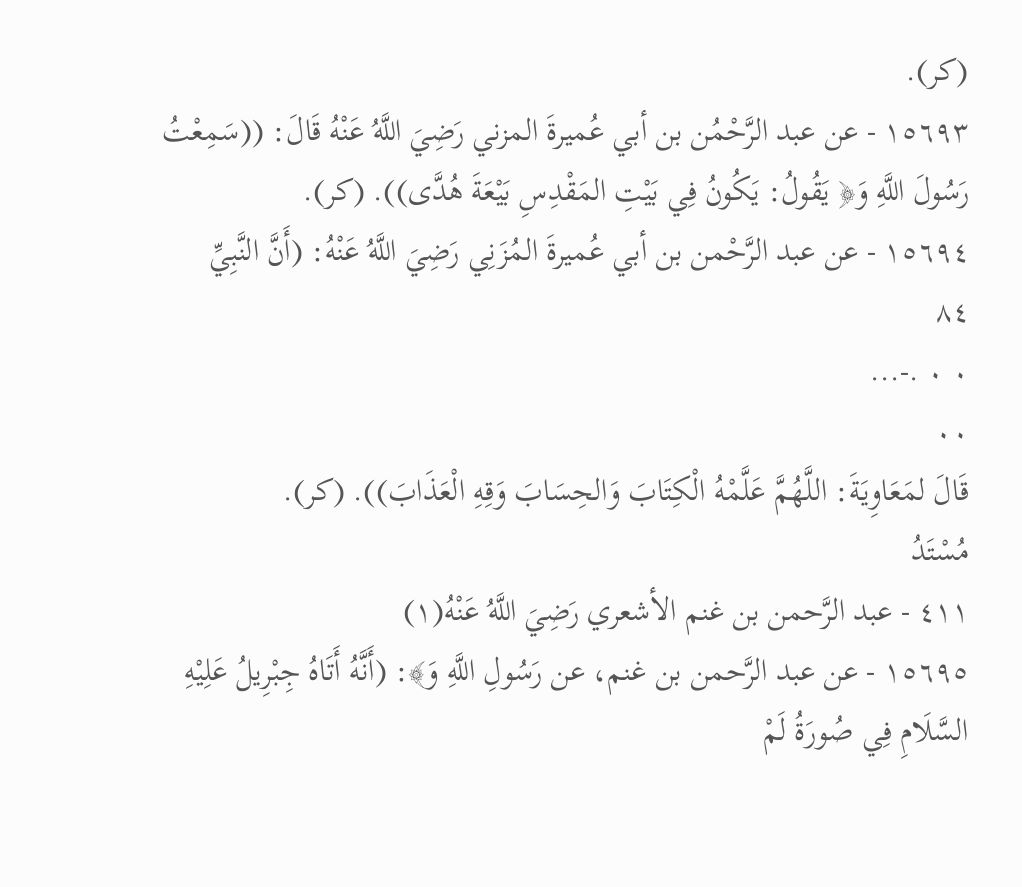(كر).
١٥٦٩٣ - عن عبد الرَّحْمُن بن أبي عُميرةَ المزني رَضِيَ اللَّهُ عَنْهُ قَالَ: ((سَمِعْتُ
رَسُولَ اللَّهِ وَ﴿ يَقُولُ: يَكُونُ فِي بَيْتِ المَقْدِسِ بَيْعَةَ هُدَّى)). (كر).
١٥٦٩٤ - عن عبد الرَّحْمن بن أبي عُميرةَ المُزَنِي رَضِيَ اللَّهُ عَنْهُ: (أَنَّ النَّبِيِّ
٨٤
٠ ٠ .-...
٠٠
قَالَ لمَعَاوِيَةَ: اللَّهُمَّ عَلَّمْهُ الْكِتَابَ وَالحِسَابَ وَقِهِ الْعَذَابَ)). (كر).
مُسْتَدُ
٤١١ - عبد الرَّحمن بن غنم الأشعري رَضِيَ اللَّهُ عَنْهُ(١)
١٥٦٩٥ - عن عبد الرَّحمن بن غنم، عن رَسُولِ اللَّهِ وَ﴾: (أَنَّهُ أَتَاهُ جِبْرِيلُ عَلِيْهِ
السَّلَامِ فِي صُورَةُ لَمْ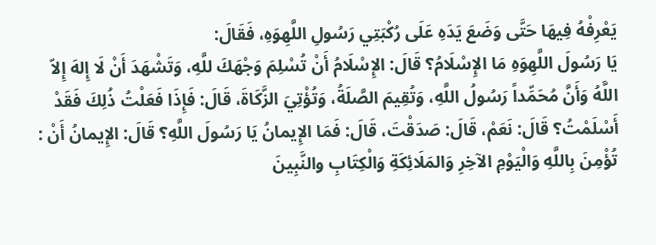يَعْرِفْهُ فِيهَا حَتَّى وَضَعَ يَدَهِ عَلَى رُكْبَتِي رَسُولِ اللَّهِوَهِ، فَقَالَ:
يَا رَسُولَ اللَّهِوَهِ مَا الإِسْلَامُ؟ قَالَ: الإِسْلَامُ أَنْ تُسْلِمَ وَجْهَكَ للَّهِ، وَتَشْهَدَ أَنْ لَا إِلهَ إِلاّ
اللَّهُ وَأَنَّ مُحَمِّداً رَسُولُ اللَّهِ، وَتُقِيمَ الصَّلَةُ، وَتُؤْتِيَ الزَّكَاةَ، قَالَ: فَإِذَا فَعَلْتُ ذُلِكَ فَقَدْ
أَسْلَمْتُ؟ قَالَ: نَعَمْ، قَالَ: صَدَقْتَ، قَالَ: فَمَا الإِيمانُ يَا رَسُولَ اللَّهِ؟ قَالَ: الإِيمانُ أَنْ :
تُؤْمِنَ بِاللَّهِ وَالْيَوْمِ الآخِرِ وَالمَلَائِكَةِ وَالْكِتَابِ والنَّبِينَ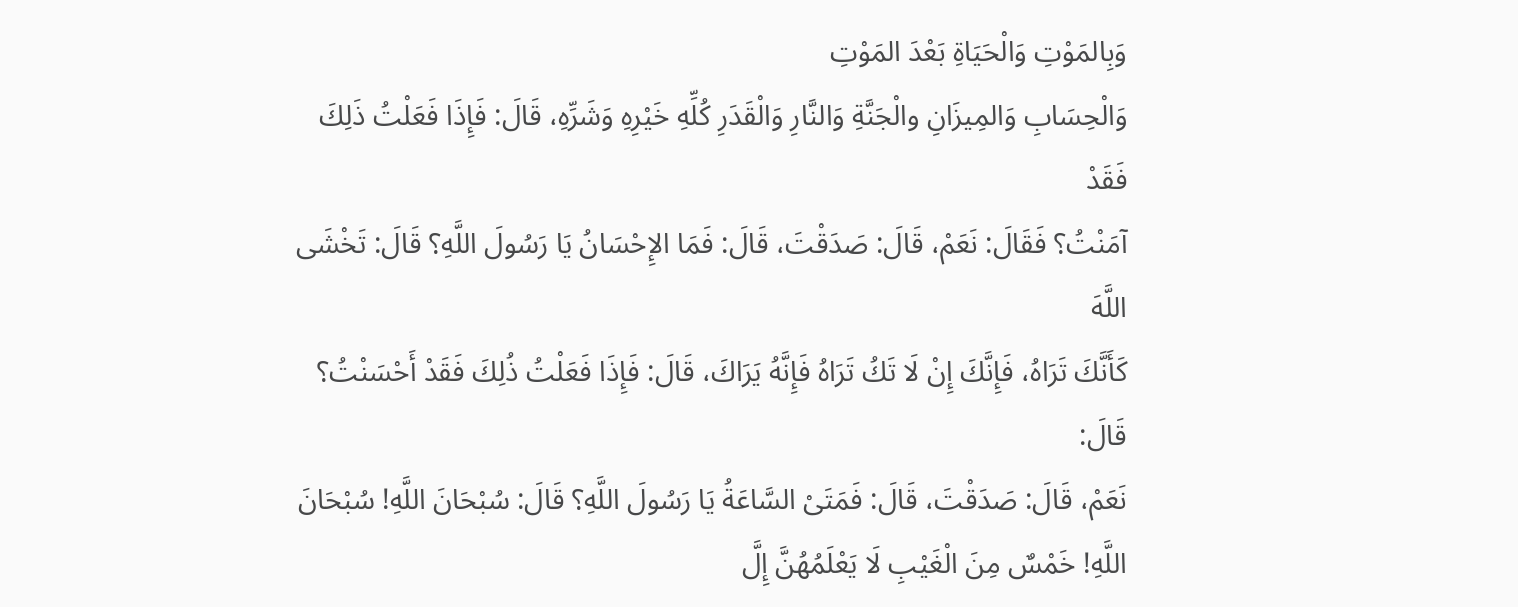وَبِالمَوْتِ وَالْحَيَاةِ بَعْدَ المَوْتِ
وَالْحِسَابِ وَالمِيزَانِ والْجَنَّةِ وَالنَّارِ وَالْقَدَرِ كُلِّهِ خَيْرِهِ وَشَرِّهِ، قَالَ: فَإِذَا فَعَلْتُ ذَلِكَ فَقَدْ
آمَنْتُ؟ فَقَالَ: نَعَمْ، قَالَ: صَدَقْتَ، قَالَ: فَمَا الإِحْسَانُ يَا رَسُولَ اللَّهِ؟ قَالَ: تَخْشَى اللَّهَ
كَأَنَّكَ تَرَاهُ، فَإِنَّكَ إِنْ لَا تَكُ تَرَاهُ فَإِنَّهُ يَرَاكَ، قَالَ: فَإِذَا فَعَلْتُ ذُلِكَ فَقَدْ أَحْسَنْتُ؟ قَالَ:
نَعَمْ، قَالَ: صَدَقْتَ، قَالَ: فَمَتَىْ السَّاعَةُ يَا رَسُولَ اللَّهِ؟ قَالَ: سُبْحَانَ اللَّهِ! سُبْحَانَ
اللَّهِ! خَمْسٌ مِنَ الْغَيْبِ لَا يَعْلَمُهُنَّ إِلَّ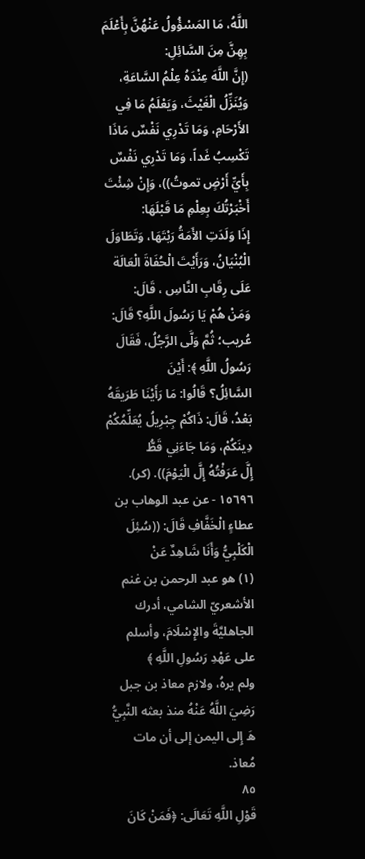اللَّهُ، مَا المَسْؤُولُ عَنْهُنَّ بِأَعْلَمَ بِهِنَّ مِنَ السَّائِلِ:
(إِنَّ اللَّهَ عِنْدَهُ عِلْمُ السَّاعَةِ، وَيُنَزِّلُ الْغَيْثَ، وَيَعْلَمُ مَا فِي الأَرْحَامِ، وَمَا تَدْرِي نَفْسٌ مَاذَا
تَكْسِبُ غَداً، وَمَا تَدْرِي نَفْسٌ بِأَيِّ أَرْضٍ تموتُ))، وَإِنْ شِئْتَ أَخْبَرْتُكَ بِعِلْمِ مَا قَبْلَهَا:
إِذَا وَلَدَتِ الأَمَةُ رَبْتَهَا، وَتَطَاوَلَ الْبُنْيَانُ، وَرَأَيْتَ الْحُفَاةَ الْعَالَة عَلَى رِقَابِ النَّاسِ ، قَالَ:
وَمَنْ هُمْ يَا رَسُولَ اللَّهِ؟ قَالَ: عُريب؛ ثُمَّ وَلَّى الرَّجُلُ، فَقَالَ رَسُولُ اللَّهِ ﴾: أَيْنَ
السَّائِلُ؟ قَالُوا: مَا رَأَيْنَا طَرَيقَهُ بَعْدُ، قَالَ: ذَاكُمْ جِبْرِيلُ يُعَلِّمُكُمْ دِينَكُمْ، وَمَا جَاءَنِي قَطُّ
إِلَّ عَرَفْتُهُ إِلَّ الْيَوْمَ)). (كر).
١٥٦٩٦ - عن عبد الوهاب بن عطاءٍ الْخَفَّافِ قَالَ: ((سُئِلَ الْكَلْبِيُّ وَأَنَا شَاهِدٌ عَنْ
(١) هو عبد الرحمن بن غنم الأشعريّ الشامي، أدرك الجاهليَّةَ والإِسْلَامَ، وأسلم على عَهْدِ رَسُولِ اللَّهِ ﴾
ولم يرهُ، ولازم معاذ بن جبل رَضِيَ اللَّهُ عَنْهُ منذ بعثه النَّبِيُّ هَ إِلى اليمن إلى أن مات مُعاذ.
٨٥
قَوْلِ اللَّهِ تَعَالَى: ﴿فَمَنْ كَانَ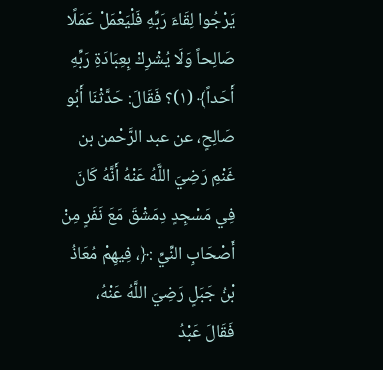يَرْجُوا لِقَاءَ رَبِّهِ فَلْيَعْمَلْ عَمَلًا صَالِحاً وَلَا يُشْرِكْ بِعِبَادَةِ رَبِّهِ
أَحَداً﴾ (١)؟ فَقَالَ: حَدَّثْنَا أَبُو صَالِحٍ، عن عبد الرَّحْمن بن غَنْمِ رَضِيَ اللَّهُ عَنْهُ أَنَّهُ كَانَ
فِي مَسْجِدٍ دِمَشْقَ مَعَ نَفَرٍ مِنْ أَصْحَابِ النِّيِّ :﴿، فِيهِمْ مُعَاذُ بْنُ جَبَلٍ رَضِيَ اللَّهُ عَنْهُ،
فَقَالَ عَبْدُ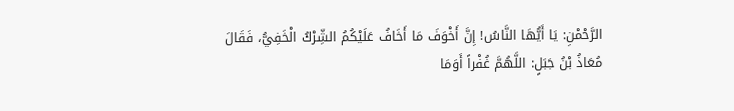الرَّحْمْنِ: يَا أَيُّهَا النَّاسُ! إِنَّ أَخْوَفَ مَا أَخَافُ عَلَيْكُمُ الشِّرْكُ الْخَفِيُّ، فَقَالَ
مُعَاذُ بْنُ جَبَلٍ: اللَّهُمَّ غُفْراً أَوَمَا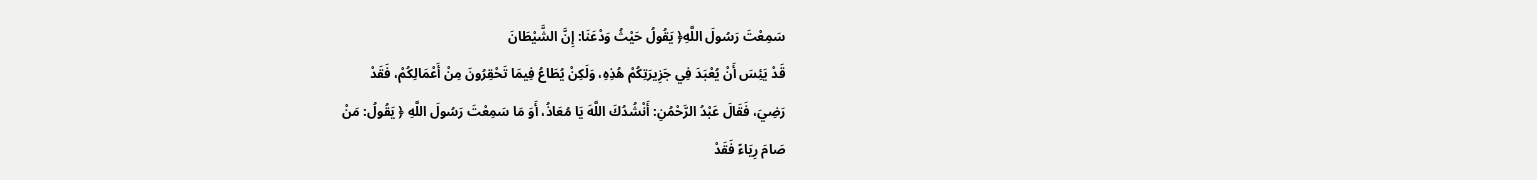سَمِعْتَ رَسُولَ اللَّهِ﴿ يَقُولُ حَيْثُ وَدْعَنَا: إِنَّ الشَّيْطَانَ
قَدْ يَئِسَ أَنْ يُعْبَدَ فِي جَزِيرَتِكُمْ هُذِهِ، وَلَكِنْ يُطَاعُ فِيمَا تَحْقِرُونَ مِنْ أَعْمَالِكُمْ، فَقَدْ
رَضِيَ، فَقَالَ عَبْدُ الرَّحْمُنِ: أَنْشُدُكَ اللَّهَ يَا مُعَاذُ، أَوَ مَا سَمِعْتَ رَسُولَ اللَّهِ ﴿ يَقُولُ: مَنْ
صَامَ رِيَاءً فَقَدْ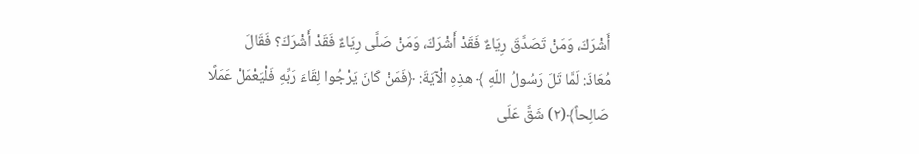أَشْرَكَ، وَمَنْ تَصَدَّقَ رِيَاءٌ فَقَدْ أَشْرَكَ، وَمَنْ صَلَّى رِيَاءٌ فَقَدْ أَشْرَكَ؟ فَقَالَ
مُعَاذَ: لَمَّا تَلَ رَسُولُ اللّهِ ﴾ هذِهِ الْآيَةَ: ﴿فَمَنْ كَانَ يَرْجُوا لِقَاءَ رَبِّهِ فَلْيَعْمَلْ عَمَلًا
صَالِحاً﴾(٢) شَقَّ عَلَى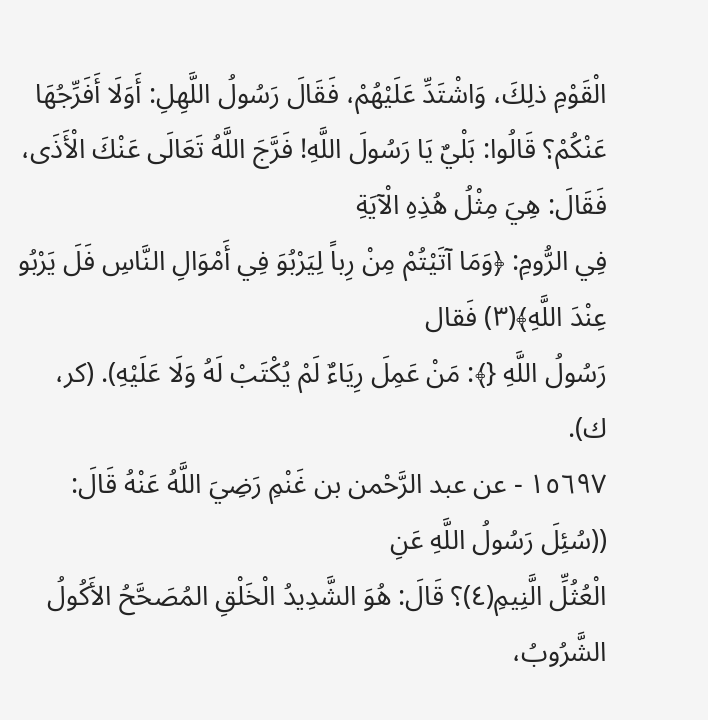الْقَوْمِ ذلِكَ، وَاشْتَدِّ عَلَيْهُمْ، فَقَالَ رَسُولُ اللَّهِلِ: أَوَلَا أَفَرِّجُهَا
عَنْكُمْ؟ قَالُوا: بَلْيٌ يَا رَسُولَ اللَّهِ! فَرَّجَ اللَّهُ تَعَالَى عَنْكَ الْأَذَى، فَقَالَ: هِيَ مِثْلُ هُذِهِ الْآيَةِ
فِي الرُّومِ: ﴿وَمَا آتَيْتُمْ مِنْ رِباً لِيَرْبُوَ فِي أَمْوَالِ النَّاسِ فَلَ يَرْبُو عِنْدَ اللَّهِ﴾(٣) فَقال
رَسُولُ اللَّهِ {﴾: مَنْ عَمِلَ رِيَاءٌ لَمْ يُكْتَبْ لَهُ وَلَا عَلَيْهِ). (كر، ك).
١٥٦٩٧ - عن عبد الرَّحْمن بن غَنْمِ رَضِيَ اللَّهُ عَنْهُ قَالَ: ((سُئِلَ رَسُولُ اللَّهِ عَنِ
الْعُثُلِّ الَّنِيمِ(٤)؟ قَالَ: هُوَ الشَّدِيدُ الْخَلْقِ المُصَحَّحُ الأَكُولُ الشَّرُوبُ،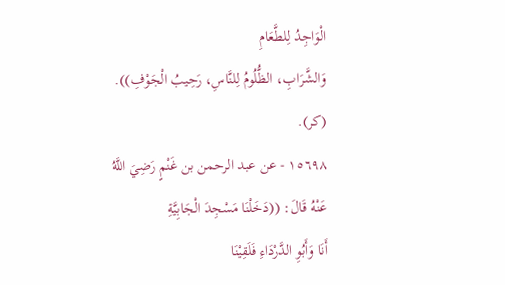الْوَاجِدُ لِلطَّعَامِ
وَالشَّرَابِ، الظُّلُومُ لِلنَّاسِ، رَحِيبُ الْجَوْفِ)). (كر).
١٥٦٩٨ - عن عبد الرحمن بن غَنْمٍ رَضِيَ اللَّهُ عَنْهُ قَالَ: ((دَخَلْنَا مَسْجِدَ الْجَابِيَّةِ
أَنَا وَأَبُوِ الدَّرْدَاءِ فَلَقِيْنَا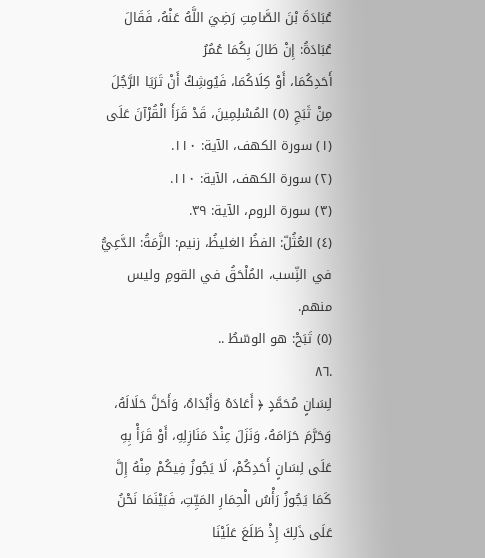عُبَادَةَ بْنَ الصَّامِتِ رَضِيَ اللَّهُ عَنْهُ، فَقَالَ عُبَادَةُ: إِنْ طَالَ بِكُمَا عُمُرُ
أَحَدِكُمَا، أَوْ كِلَاكُمَا، فَيُوشِكُ أَنْ تَرَيَا الرَّجُلَ مِنْ ثَبَجِ (٥) المُسْلِمِينَ، قَدْ قَرَأَ الْقُرْآنَ عَلَى
(١) سورة الكهف، الآية: ١١٠.
(٢) سورة الكهف، الآية: ١١٠.
(٣) سورة الروم، الآية: ٣٩.
(٤) العُثُلّ: الفظُ الغليظُ، زنيم: الزَّمَةُ: الدَّعِيُّ في النِّسب، المُلْحَقُ في القومِ وليس منهم.
(٥) تَبَحْ: هو الوسّطُ ..
.٨٦
لِسَانٍ مُحَمَّدٍ ﴿ أَعَادَهُ وَأَبْدَاهُ، وَأَحَلَّ حَلَالَهُ، وَحَرَّمَ حَرَامَهُ، وَنَزَلَ عِنْدَ مَنَازِلِهِ، أَوْ قَرَأْ بِهِ
عَلَى لِسَانٍ أَحَدِكُمْ، لَا يَجُوزُ فِيكُمْ مِنْهُ إِلَّ كَمَا يَجُوزُ رَأْسُ الْحِمَارِ المَيِّتِ، فَبَيْنَمَا نَحْنُ
عَلَى ذَلِكَ إِذْ طَلَعَ عَلَيْنَا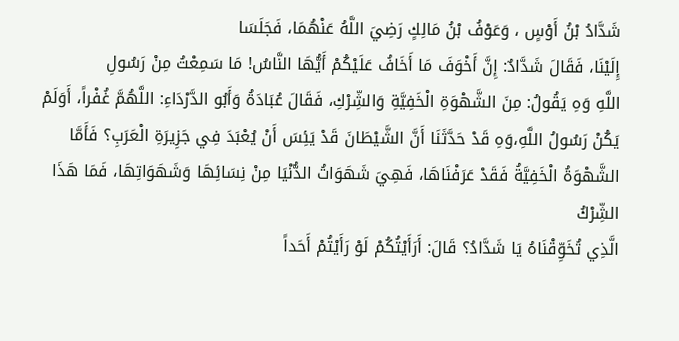شَدَّادُ بْنُ أَوْسٍ ، وَعَوْفُ بْنُ مَالِكٍ رَضِيَ اللَّهُ عَنْهُمَا، فَجَلَسَا
إِلَيْنَا، فَقَالَ شَدَّادٌ: إِنَّ أَخْوَفَ مَا أَخَافُ عَلَيْكُمْ أَيُّهَا النَّاسُ! مَا سَمِعْتُ مِنْ رَسُولِ
اللَّهِ وَهِ يَقُولُ: مِنَ الشَّهْوَةِ الْخَفِيَّةِ وَالشِّرْكِ، فَقَالَ عُبَادَةُ وَأَبُو الدَّرْدَاءِ: اللَّهُمَّ غُفْراً، أَوَلَمْ
يَكُنْ رَسُولُ اللَّهِ،وَهِ قَدْ حَدَّثَنَا أَنَّ الشَّيْطَانَ قَدْ يَئِسَ أَنْ يُعْبَدَ فِي جَزِيرَةِ الْعَرَبِ؟ فَأَمَّا
الشَّهْوَةُ الْخَفِيَّةُ فَقَدْ عَرَفْنَاهَا، فَهِيَ شَهَوَاتُ الدُّنْيَا مِنْ نِسَائِهَا وَشَهَوَاتِهَا، فَمَا هَذَا الشِّرْكُ
الَّذِي تُخَوِّقْنَاهُ يَا شَدَّادُ؟ قَالَ: أَرَأَيْتُكُمْ لَوْ رَأَيْتُمْ أَحَداً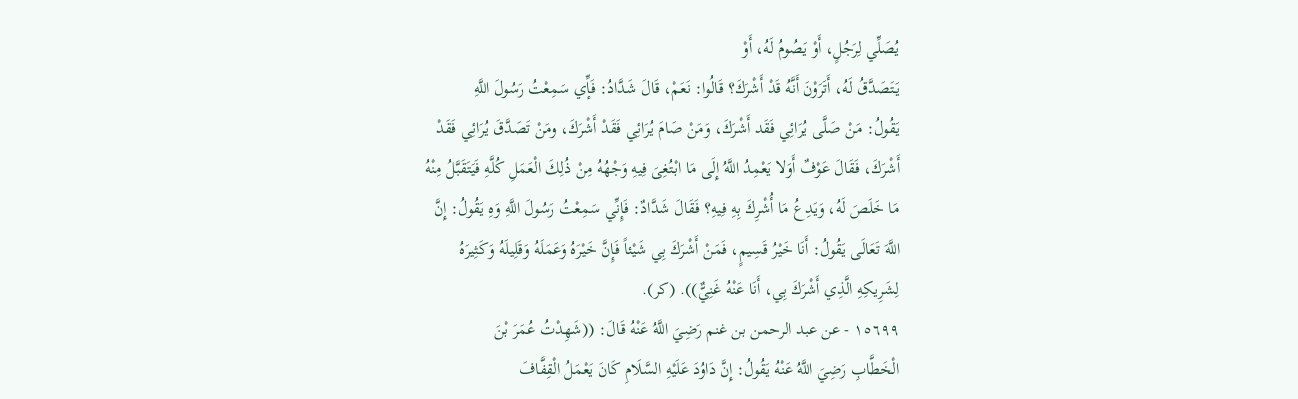يُصَلِّي لِرَجُلٍ، أَوْ يَصُومُ لَهُ، أَوْ
يَتَصَدَّقُ لَهُ، أَتَرَوْنَ أَنَّهُ قَدْ أَشْرَكَ؟ قَالُوا: نَعَمْ، قَالَ شَدَّادُ: فَإِّي سَمِعْتُ رَسُولَ اللَّهِ
يَقُولُ: مَنْ صَلَّى يُرَائِي فَقَد أَشْرَكَ، وَمَنْ صَامَ يُرَائِي فَقَدْ أَشْرَكَ، ومَنْ تَصَدَّقَ يُرَائِي فَقَدْ
أَشْرَكَ، فَقَالَ عَوْفٌ أَوَلا يَعْمِدُ اللَّهُ إِلَى مَا ابْتُغِىَ فِيهِ وَجْهُهُ مِنْ ذُلِكَ الْعَمَلِ كُلَّهِ فَيَتَقَبَّلُ مِنْهُ
مَا خَلَصَ لَهُ، وَيَدِعُ مَا أُشْرِكَ بِهِ فِيهِ؟ فَقَالَ شَدَّادٌ: فَإِنِّي سَمِعْتُ رَسُولَ اللَّهِ وَهِ يَقُولُ: إِنَّ
اللَّهَ تَعَالَى يَقُولُ: أَنَا خَيْرُ قَسِيمٍ، فَمَنْ أَشْرَكَ بِي شَيْئاً فَإِنَّ خَيْرَهُ وَعَمَلَهُ وَقَلِيلَهُ وَكَثِيرَهُ
لِشَرِيكِهِ الَّذِي أَشْرَكَ بِي، أَنَا عَنْهُ غَنِيٌّ)). (كر).
١٥٦٩٩ - عن عبد الرحمن بن غنم رَضِيَ اللَّهُ عَنْهُ قَالَ: ((شَهِدْتُ عُمَرَ بْنَ
الْخَطَّابِ رَضِيَ اللَّهُ عَنْهُ يَقُولُ: إِنَّ دَاوُدَ عَلَيْهِ السَّلَامِ كَانَ يَعْمَلُ الْقِفَّافَ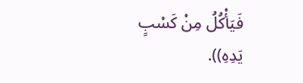فَيَأْكُلُ مِنْ کَسْبٍ
يَدِهِ)).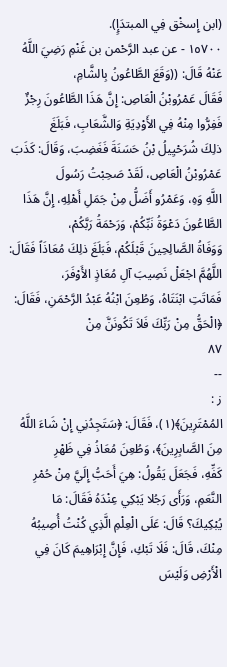(ابن إِسخْق فِي المبتدَإٍ).
١٥٧٠٠ - عن عبد الرَّحْمن بن غَنْمِ رَضِيَ اللَّهُ عَنْهُ قَالَ: ((وَقَعَ الطَّاعُونُ بِالشَّامِ،
فَقَالَ عَمْرُوبْنُ الْعَاصِ: إِنَّ هَذَا الطَّاعُونَ رِجْزٌ فَفِرُّوا مِنْهُ فِي الأَوْدِيَةِ وَالشَّعَابِ، فَبَلَغَ
ذلِكَ شُرَحْيِيلُ بْنُ حَسَنَةَ فَغَضِبَ، وَقَالَ: كَذَبَ عَمْرُوبْنُ الْعَاصِ، لَقَدْ صَحِبْتُ رَسُولَ
اللَّهِ وَهِ، وَعَمْرُو أَضَلُّ مِنْ جَمَلِ أَهْلِهِ، إِنَّ هَذَا الطَّاعُونَ دَعْوَةُ نَبِّكُمْ، وَرَحْمَةُ رَبَّكُمْ،
وَوَفَاةُ الصَّالِحِينَ قَبْلَكُمْ، فَبَلَغَ ذلِكَ مُعَاذَاً فَقَالَ: اللَّهُمَّ اجْعَلْ نَصِيبَ آلِ مُعَاذٍ الأَوْفَرَ،
فَمَاتَتِ ابْنَتَاهُ، وَطُعِنَ ابْنُهُ عَبْدُ الرَّحْمَنِ، فَقَالَ: ﴿الْحَقُّ مِنْ رَبِّكَ فَلاَ تَكُونَنَّ مِنْ
٨٧
--
ز :
المُمْتَرِينَ﴾(١)، فَقَالَ: ﴿سَتَجِدُنِي إِنْ شَاءَ اللَّهُ مِنَ الصَّابِرِينَ﴾، وَطُعِنَ مُعَاذُ فِي ظَهْرِ
كَفِّهِ، فَجَعَلَ يَقُولُ: هِيَ أَحَبُّ إِلَيَّ مِنْ حُمْرِ النَّعَمِ، وَرَأَى رَجُلا يَبْكِي عِنْدَهُ فَقَالَ: مَا
يُبْكِيكَ؟ قَالَ: عَلَى الْعِلْمِ الَّذِي كُنْتُ أُصِيبُهُ مِنْكَ، قَالَ: فَلَا تَبْكِ، فَإِنَّ إِبْرَاهِيمَ كَانَ فِي
الْأَرْضِ وَلَيْسَ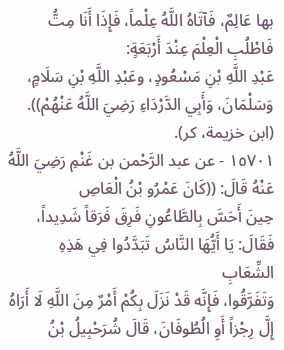بها عَالِمٌ، فَآتَاهُ اللَّهُ عِلْماً، فَإِذَا أَنَا مِتُّ فَاطْلُبِ الْعِلْمَ عِنْدَ أَرْبَعَةٍ:
عَبْدِ اللَّهِ بْنِ مَسْعُودٍ، وعَبْدِ اللَّهِ بْنِ سَلَامٍ، وَسَلْمَانَ، وَأَبِي الدَّرْدَاءِ رَضِيَ اللَّهُ عَنْهُمْ)).
(ابن خزيمة، کر).
١٥٧٠١ - عن عبد الرَّحْمن بن غَنْمِ رَضِيَ اللَّهُ عَنْهُ قَالَ: ((كَانَ عَمْرُو بْنُ الْعَاصِ
حِينَ أَحَسَّ بِالطَّاعُونِ فَرِقَ فَرَقاً شَدِيداً، فَقَالَ: يَا أَيُّهَا النَّاسُ تَبَدَّدُوا فِي هَذِهِ الشِّعَابِ
وَتَفَرَّقُوا، فَإِنَّه قَدْ نَزَلَ بِكُمْ أَمْرٌ مِنَ اللَّهِ لَا أَرَاهُ إِلَّ رِجْزاً أَوِ الُطُوفَانَ، قَالَ شُرَحْبِيلُ بْنُ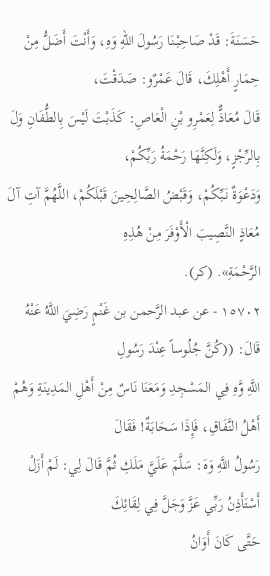حَسَنَةَ: قَدْ صَاحِبْنَا رَسُولَ اللّهِ وَهِ، وَأَنْتَ أَضَلُّ مِنْ حِمَارٍ أَهْلِكَ، قَالَ عَمْرٌو: صَدَقْتَ،
قَالَ مُعَاذٌّ لِعَمْرِو بْنِ الْعَاصِ: كَذَبْتَ لَيْسَ بِالطُّفَانِ وَلَ بِالرِّجْزٍ، وَلَكِنَّهَا رَحْمَةُ رَبِّكُمْ،
وَدَعْوَةٌ نَبِّكُمْ، وَقَبْضُ الصَّالِحِينَ قَبْلَكُمْ، اللَّهُمَّ آتِ آلَ مُعَاذٍ النَّصِيبَ الْأَوْفَرَ مِنْ هُذِهِ
الرَّحْمَةِ». (کر).
١٥٧٠٢ - عن عبد الرَّحمن بن غَنْمٍ رَضِيَ اللَّهُ عَنْهُ قَالَ: ((كُنَّ جُلُوساً عِنْدَ رَسُولِ
اللَّهِ وَّهِ فِي المَسْجِدِ وَمَعَنَا نَاسٌ مِنْ أَهْلِ المَدِينَةِ وَهُمْ أَهْلُ النَّفَاقِ، فَإِذَا سَحَابَةٌ! فَقَالَ
رَسُولُ اللَّهِ وَهَ: سَلَّمَ عَلَيَّ مَلَكِ ثُمَّ قَالَ لِي: لَمْ أَزَلْ أَسْتَأَذِنُ رَبِّي عَزَّ وَجَلَّ فِي لِقَائِكَ
حَتَّى كَانَ أَوَانُ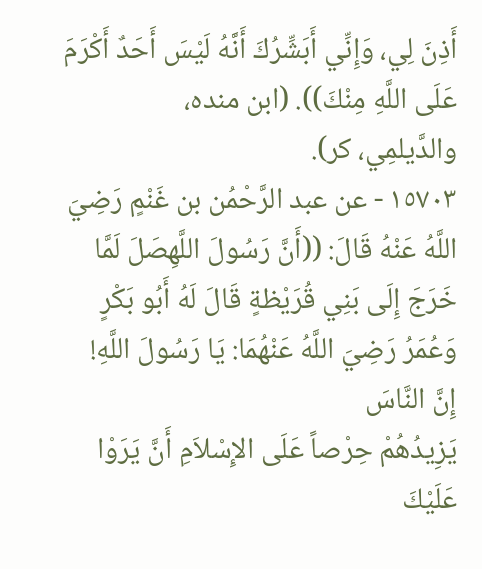أَذِنَ لِي، وَإِنِّي أَبَشِّرُكَ أَنَّهُ لَيْسَ أَحَدٌ أَكْرَمَ عَلَى اللَّهِ مِنْكَ)). (ابن منده،
والدَّيلمِي، کر).
١٥٧٠٣ - عن عبد الرَّحْمُن بن غَنْمٍ رَضِيَ اللَّهُ عَنْهُ قَالَ: ((أَنَّ رَسُولَ اللَّهِصَلَ لَمَّا
خَرَجَ إِلَى بَنِي قُرَيْظةٍ قَالَ لَهُ أَبُو بَكْرٍ وَعُمَرُ رَضِيَ اللَّهُ عَنْهُمَا: يَا رَسُولَ اللَّهِ! إِنَّ النَّاسَ
يَزِيدُهُمْ حِرْصاً عَلَى الإِسْلاَمِ أَنَّ يَرَوْا عَلَيْكَ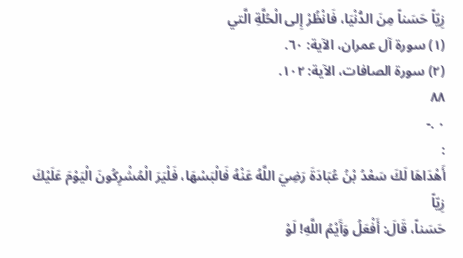زِيّاً حَسَناً مِنَ الدُّنْيَا، فَانْظُرْ إِلى الْحُلَّةِ الَّتي
(١) سورة آل عمران، الآية: ٦٠.
(٢) سورة الصافات، الآية: ١٠٢.
٨٨
٠ .-
:
أَهْدَاهَا لَكَ سَعْدُ بْنُ عُبَادَةَ رَضِيَ اللَّهُ عَنْهُ فَالْبَسْهَا، فَلْيَرَ الْمُشْرِكُونَ الْيَوْمَ عَلَيْكَ زِيّاً
حَسَناً، قَالَ: أَفْعَلُ وَآَيْمُ اللَّهِ! لَوْ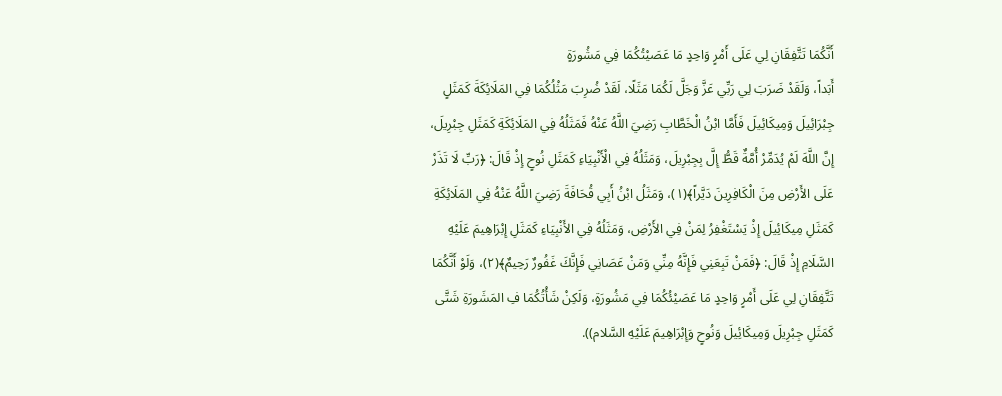أَنَّكُمَا تَتَّفِقَانِ لِي عَلَى أَمْرٍ وَاحِدٍ مَا عَصَيْتُكُمَا فِي مَشُورَةٍ
أَبَداً، وَلَقَدْ ضَرَبَ لِي رَبِّي عَزَّ وَجَلَّ لَكُمَا مَثَلًا، لَقَدْ ضُرِبَ مَثْلُكُمَا فِي المَلَائِكَةَ كَمَثَلٍ
جِبْرَائِيلَ وَمِيكَائِيلَ فَأَمَّا ابْنُ الْخَطَّابِ رَضِيَ اللَّهُ عَنْهُ فَمَثَلُهُ فِي المَلَائِكَةِ كَمَثَلِ جِبْرِيلَ،
إِنَّ اللَّهَ لَمْ يُدَمِّرْ أُمَّةٌ قَطُّ إِلَّ بِجِبْرِيلَ، وَمَثَلُهُ فِي الْأَنْبِيَاءِ كَمَثَلِ نُوحٍ إِذْ قَالَ: ﴿رَبِّ لَا تَذَرْ
عَلَى الأَرْضِ مِنَ الْكَافِرِينَ دَيَّراً﴾(١)، وَمَثَلُ ابْنُ أَبِي قُحَافَةَ رَضِيَ اللَّهُ عَنْهُ فِي المَلَائِكَةِ
كَمَثَلِ مِيكَائِيلَ إِذْ يَسْتَغْفِرُ لِمَنْ فِي الأَرْضِ، وَمَثَلُهُ فِي الأَنْبِيَاءِ كَمَثَلِ إِبْرَاهِيمَ عَلَيْهِ
السَّلَامِ إِذْ قَالَ: ﴿فَمَنْ تَبِعَنِي فَإِنَّهُ مِنِّي وَمَنْ عَصَانِي فَإِنَّكَ غَفُورٌ رَحِيمٌ﴾(٢)، وَلَوْ أَنَّكُمَا
تَتَّفِقَانِ لِي عَلَى أَمْرٍ وَاحِدٍ مَا عَصَيْئُكُمَا فِي مَشُورَةٍ، وَلَكِنْ شَأْتُكُمَا فِ المَشَورَةِ شَتَّى
كَمَثَلِ جِبْرِيلَ وَمِيكَائِيلَ وَنُوحٍ وَإِبْرَاهِيمَ عَلَيْهِ السَّلام)).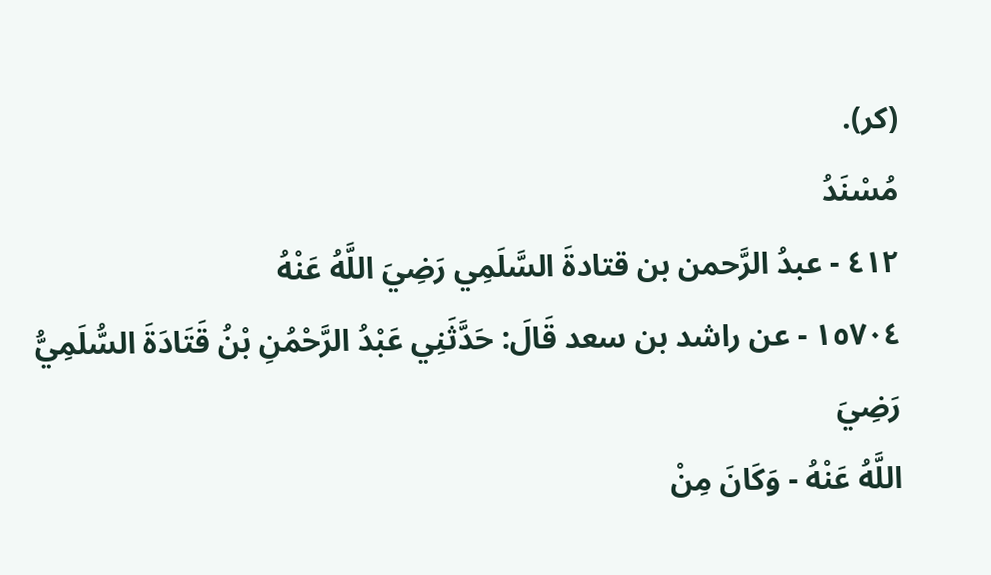(كر).
مُسْنَدُ
٤١٢ - عبدُ الرَّحمن بن قتادةَ السَّلَمِي رَضِيَ اللَّهُ عَنْهُ
١٥٧٠٤ - عن راشد بن سعد قَالَ: حَدَّثَنِي عَبْدُ الرَّحْمُنِ بْنُ قَتَادَةَ السُّلَمِيُّ رَضِيَ
اللَّهُ عَنْهُ - وَكَانَ مِنْ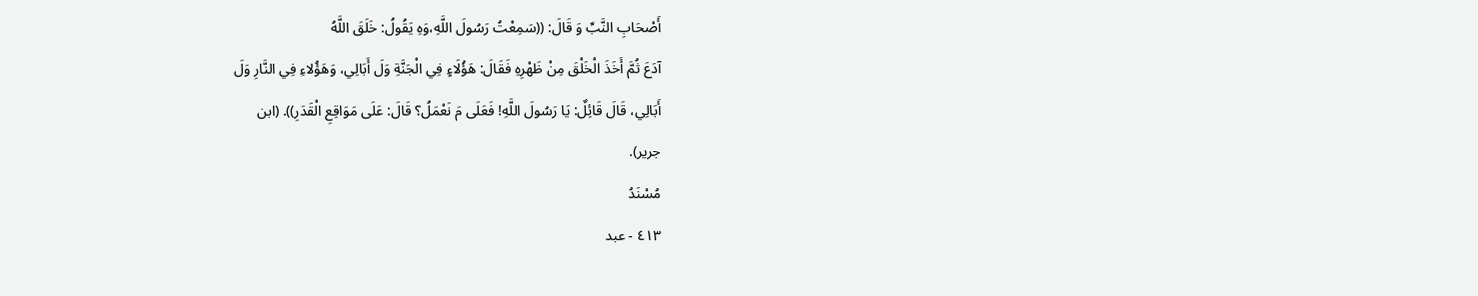أَصْحَابِ النَّبِّ وَ قَالَ: ((سَمِعْتُ رَسُولَ اللَّهِ،وَهِ يَقُولُ: خَلَقَ اللَّهُ
آدَعَ ثُمَّ أَخَذَ الْخَلْقَ مِنْ ظَهْرِهِ فَقَالَ: هَؤُلَاءٍ فِي الْجَنَّةِ وَلَ أَبَالِي، وَهَؤُلاءِ فِي النَّارِ وَلَ
أَبَالِي، قَالَ قَائِلٌ: يَا رَسُولَ اللَّهِ! فَعَلَى مَ نَعْمَلُ؟ قَالَ: عَلَى مَوَاقِعِ الْقَدَرِ)). (ابن
جرير).
مُسْنَدُ
٤١٣ - عبد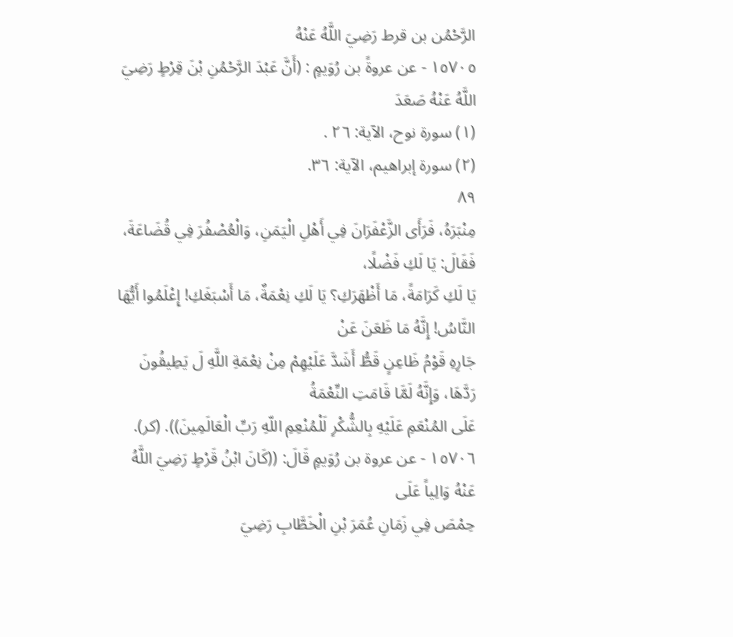الرَّحْمُن بن قرط رَضِيَ اللَّهُ عَنْهُ
١٥٧٠٥ - عن عروةً بن رُوَيمٍ : (أَنَّ عَبْدَ الرَّحْمُنِ بْنَ قِرْطٍ رَضِيَ اللَّهُ عَنْهُ صَعَدَ
(١) سورة نوح، الآية: ٢٦ .
(٢) سورة إبراهيم، الآية: ٣٦.
٨٩
مِنْبَرَهُ، فَرَأَى الزَّعْفَرَانَ فِي أَهْلِ الْيَمَنِ، وَالْعُصْفُرَ فِي قُضَاعَةَ، فَقَالَ: يَا لَكِ فَضْلًا،
يَا لَكِ كَرَامَةً، مَا أَظْهَرَكِ؟ يَا لَكِ نِعْمَةٌ، مَا أَسْبَغَكِ! إِعْلَمُوا أَيُّهَا النَّاسُ! إِنَّهُ مَا ظَعَنَ عَنْ
جَارِهِ قَوْمُ ظَاعِنٍ قَطُّ أَشَدَّ عَلَيْهِمْ مِنْ نِعْمَةِ اللَّهِ لَ يَطِيقُونَ رَدَّهَا، وَإِنَّهُ لَمَّا قَامَتِ النِّعْمَةُ
عَلَى المُنْعَمِ عَلَيْهِ بِالشُّكْرِ لَلْمُنْعِمِ اللّهِ رَبِّ الْعَالَمِينَ)). (كر).
١٥٧٠٦ - عن عروة بن رُوَيمٍ قَالَ: ((كَانَ ابْنُ قَرْطٍ رَضِيَ اللَّهُ عَنْهُ وَالِياً عَلَى
حِمْصَ فِي زَمَانِ عُمَرَ بْنِ الْخَطَّابِ رَضِيَ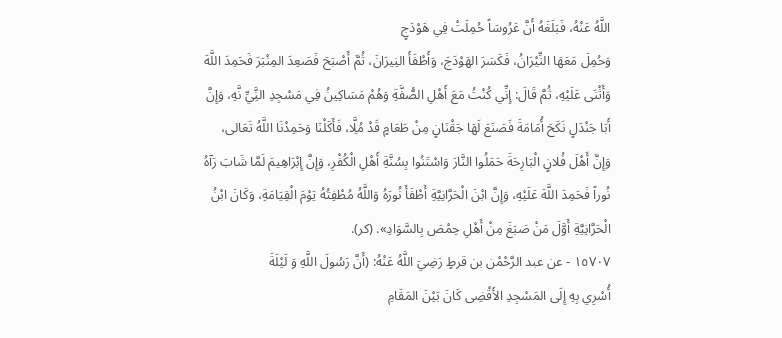اللَّهُ عَنْهُ، فَبَلَغَهُ أَنَّ عَرُوسَاً حُمِلَتْ فِي هَوْدَجٍ
وَحُمِلَ مَعَهَا النِّيْرَانُ، فَكَسَرَ الهَوْدَجَ، وَأَطْفَأَ النِيرَانَ، ثُمَّ أَصْبَحَ فَصَعِدَ المِنْبَرَ فَحَمِدَ اللَّهَ
وَأَثْنَى عَلَيْهِ، ثُمَّ قَالَ: إِنِّي كُنْتُ مَعَ أَهْلِ الصُّفَّةِ وَهُمْ مَسَاكِينُ فِي مَسْجِدِ النَِّيِّ نَّهِ، وَإِنَّ
أَبَا جَنْدَلٍ نَكَحَ أُمَامَةَ فَصَنَعَ لَهَا جَقْنَانٍ مِنْ طَعَامٍ قَدْ مُلَِّا، فَأَكَلْنَا وَحَمِدْنَا اللَّهُ تَعَالى،
وَإِنَّ أَهْلَ فُلانٍ الْبَارِحَةَ حَمَلُوا النَّارَ وَاسْتَنُوا بِسُنَّةِ أَهْلِ الْكُفْرِ، وَإِنَّ إِبْرَاهِيمَ لَمَّا شَابَ رَآهُ
نُوراً فَحَمِدَ اللَّهَ عَلَيْهِ، وَإِنَّ ابْنَ الْحَرَّانِيَّةِ أَطْفَأَ نُورَهُ وَاللَّهُ مُطْفِتُهُ يَوْمَ الْقِيَامَةِ، وَكَانَ ابْنُ
الْحَرَّانِيَّةِ أَوَّلَ مَنْ صَبَغَ مِنْ أَهْلِ حِمْصَ بِالسَّوَادِ». (كر).
١٥٧٠٧ - عن عبد الرَّحْمْن بن قرطٍ رَضِيَ اللَّهُ عَنْهُ: (أَنَّ رَسُولَ اللَّهِ وَ لَيْلَةَ
أُسْرِي بِهِ إِلَى المَسْجِدِ الأَقْضِى كَانَ بَيْنَ المَقَامِ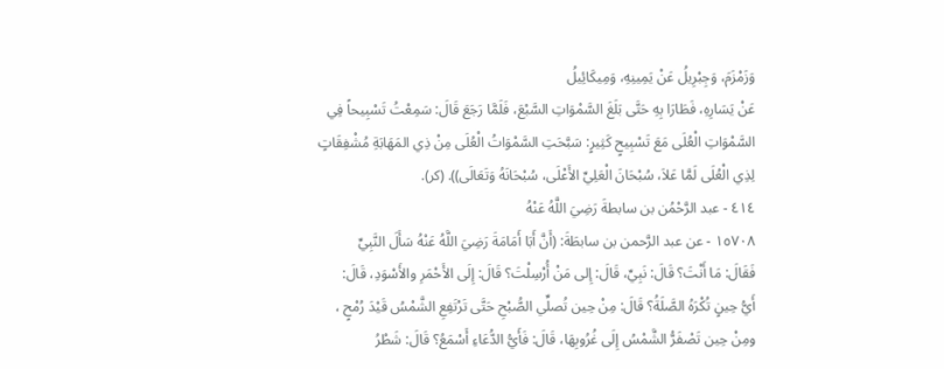وَزَمْزَمَ، وَجِبْرِيلُ عَنْ يَمِينِهِ، وَمِيكَائِيلُ
عَنْ يَسَارِهِ، فَطَارَا بِهِ حَتَّى بَلَغَ السَّمْوَاتِ السَّبْعَ، فَلَمَّا رَجَعَ قَالَ: سَمِعْتُ تَسْبِيحاً فِي
السَّمْوَاتِ الْعُلَى مَعَ تَسْبِيحٍ كَثِيرٍ: سَبَّحَتِ السَّمْوَاتُ الْعُلَى مِنْ ذِي المَهَابَةِ مُشْفِقَاتٍ
لِذِي الْعُلَى لَمَّا عَلاَ، سُبْحَانَ الْعَلِيِّ الأَعْلَى، سُبْحَانَهُ وَتَعَالَى)). (كر).
٤١٤ - عبد الرَّحْمُن بن سابطةَ رَضِيَ اللَّهُ عَنْهُ
١٥٧٠٨ - عن عبد الرَّحمن بن سابطَةَ: (أَنَّ أَبَا أَمَامَةَ رَضِيَ اللَّهُ عَنْهُ سَأَلَ النَّبِيِّ
فَقَالَ: مَا أَنْتَ؟ قَالَ: نَبِيِّ، قَالَ: إِلى مَنْ أُرْسِلْتَ؟ قَالَ: إِلَى الأَحْمَرِ والأَسْوَدِ، قَالَ:
أَيُّ حِينٍ تُكْرَهُ الصَّلَةُ؟ قَالَ: مِنْ حِين تُصلِّي الصُّبْحِ حَتَّى تَرْتَفِعِ الشَّمْسُ قَيْدَ رُمْحٍ ،
ومِنْ حِين تَصْفَرُّ الشَّمْسُ إِلَى غُرُوبِهَا، قَالَ: فَأَيُّ الدُّعَاءِ أَسْمَعُ؟ قَالَ: شَطْرُ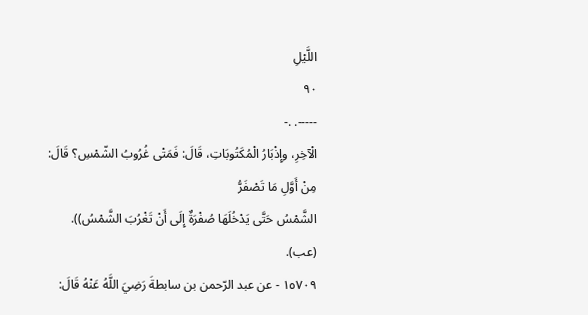اللَّيْلِ
٩٠
-----. .-
الْآخِرِ، وإِذْبَارُ الْمُكَتُوبَاتِ، قَالَ: فَمَتْى غُرُوبُ الشّمْسِ؟ قَالَ: مِنْ أَوَّلِ مَا تَصْفَرُّ
الشَّمْسُ حَتَّى يَدْخُلَهَا صُفْرَةٌ إِلَى أَنْ تَغْرُبَ الشَّمْسُ)). (عب).
١٥٧٠٩ - عن عبد الرّحمن بن سابطةَ رَضِيَ اللَّهُ عَنْهُ قَالَ: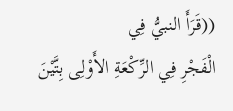((قَرَأَ النبيُّ فِي
الْفَجْرِ فِي الرِّكْعَةِ الأَوْلِى بِتَّيْنَ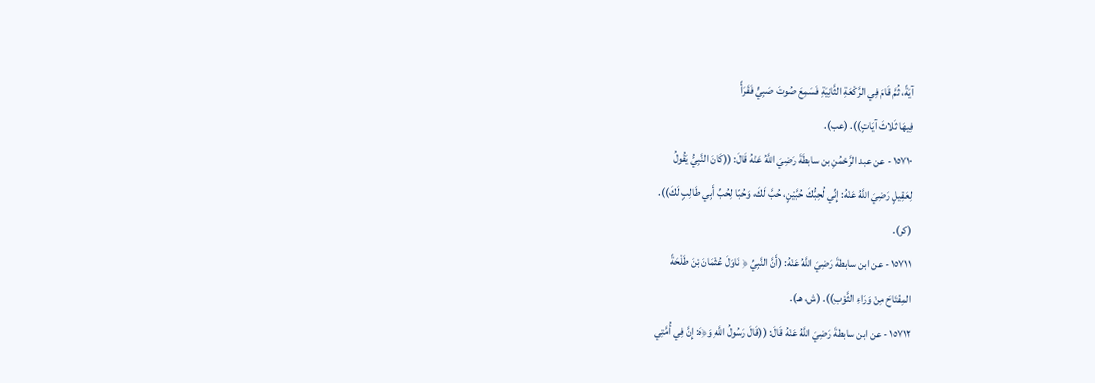آيَةً، ثُمَّ قَامَ فِي الرَّكْعَةِ الثَّانِيَةِ فَسَمِعَ صُوتَ صَبِيٍّ فَقَرَأً
فِيهَا ثَلاثَ آيَاتٍ)). (عب).
١٥٧١٠ - عن عبد الرَّحْمُنِ بن سابطَةَ رَضِيَ اللَّهُ عَنْهُ قَالَ: ((كَانَ النَّبِيُّ يَقُولُ
لِعَقِيلٍ رَضِيَ اللَّهُ عَنْهُ: إِنِّي لُحِبُّكَ حُبَّيْنٍ، حُبَّ لَكَ، وَحُبّا لِحُبِّ أَبِي طَالِبٍ لَكَ)).
(کر).
١٥٧١١ - عن ابن سابطةَ رَضِيَ اللَّهُ عَنْهُ: (أَنَّ النَّبِيِّ ﴿ نَاوَلَ عُثْمَانَ بْنَ طَلْحَةً
المِفْتَاحَ مِنْ وَرَاءِ الثَّوْبِ)). (ش، هـ).
١٥٧١٢ - عن ابن سابطةَ رَضِيَ اللَّهُ عَنْهُ قَالَ: ((قَالَ رَسُولُ اللَّهِ وَ﴿هَ: إِنَّ فِي أُمَّتِي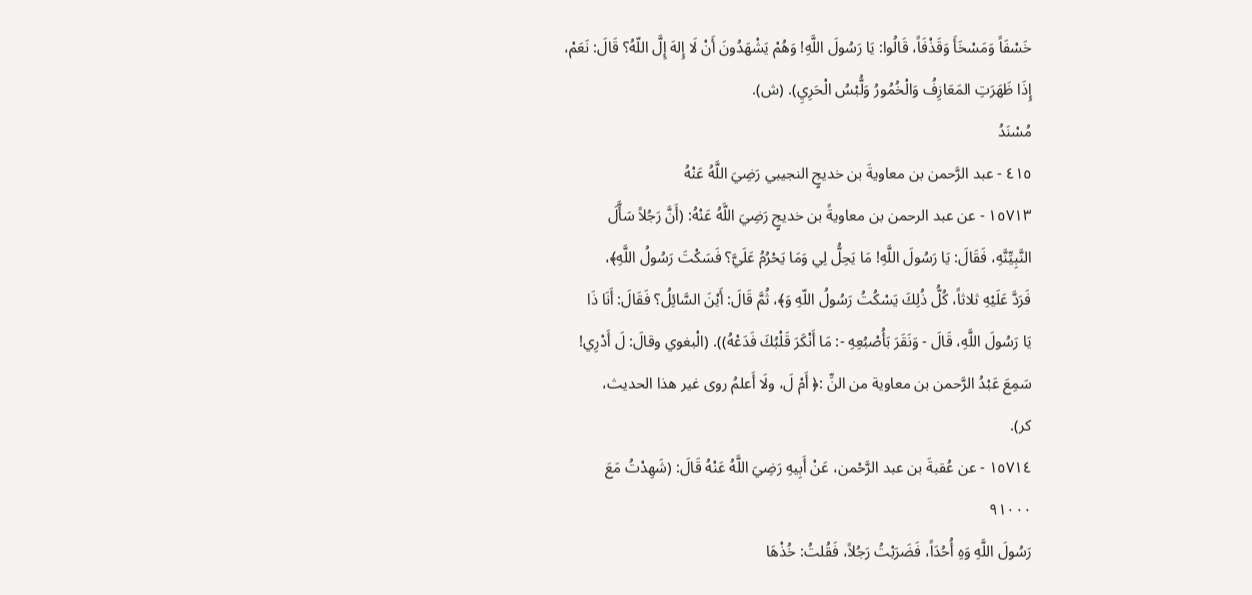خَسْفَاً وَمَسْخَأَ وَقَذْفَاً، قَالُوا: يَا رَسُولَ اللَّهِ! وَهُمْ يَشْهَدُونَ أَنْ لَا إِلهَ إِلَّ اللّهُ؟ قَالَ: نَعَمْ،
إِذَا ظَهَرَتِ المَعَازِفُ وَالْخُمُورُ وَلُّبْسُ الْحَرِيِ). (ش).
مُسْنَدُ
٤١٥ - عبد الرَّحمن بن معاويةَ بن خديجٍ النجيبي رَضِيَ اللَّهُ عَنْهُ
١٥٧١٣ - عن عبد الرحمن بن معاويةً بن خديجٍ رَضِيَ اللَّهُ عَنْهُ: (أَنَّ رَجُلاً سَأَّلَ
النَّبِيِّنَّهِ، فَقَالَ: يَا رَسُولَ اللَّهِ! مَا يَحِلُّ لِي وَمَا يَحْرُمُ عَلَيَّ؟ فَسَكْتَ رَسُولُ اللَّهِ﴾،
فَرَدَّ عَلَيْهِ ثلاثاً، كُلُّ ذُلِكَ يَسْكُتُ رَسُولُ اللّهِ وَ﴾، ثُمَّ قَالَ: أَيْنَ السَّائِلُ؟ فَقَالَ: أَنَا ذَا
يَا رَسُولَ اللَّهِ، قَالَ - وَنَقَرَ بَأُصْبُعِهِ -: مَا أَنْكَرَ قَلْبُكَ فَدَعْهُ)). (الْبغوي وقالَ: لَ أَدْرِي!
سَمِعَ عَبْدُ الرَّحمن بن معاوية من النِّ :﴿ أَمْ لَ، ولَا أَعلمُ روى غير هذا الحديث،
کر).
١٥٧١٤ - عن عُقبةَ بن عبد الرَّحْمن، عَنْ أَبِيهِ رَضِيَ اللَّهُ عَنْهُ قَالَ: (شَهِدْتُ مَعَ
٩١٠٠٠
رَسُولَ اللَّهِ وَهِ أُحُدَاً، فَضَرَبْتُ رَجُلاً، فَقُلتُ: خُذْهَا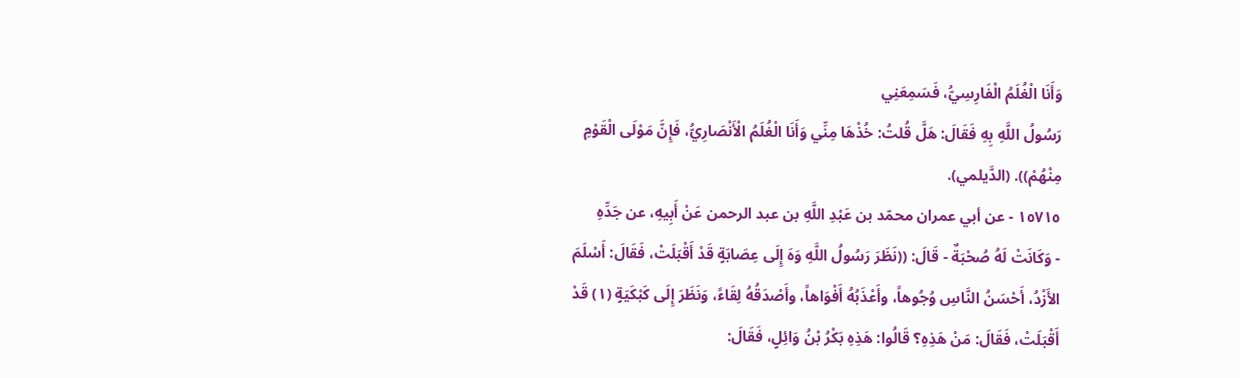وَأَنَا الْغُلَمُ الْفَارِسِيُّ، فَسَمِعَنِي
رَسُولُ اللَّهِ بِهِ فَقَالَ: هَلَّ قُلتُ: خُذْهَا مِنِّي وَأَنَا الْغُلَمُ الْأَنْصَارِيُّ، فَإِنَّ مَوْلَى الْقَوْمِ
مِنْهُمْ)). (الدَّيلمي).
١٥٧١٥ - عن أبي عمران محمّد بن عَبْدِ اللَّهِ بن عبد الرحمن عَنْ أَبِيهِ، عن جَدِّهِ
- وَكَانَتْ لَهُ صُحْبَةٌ - قَالَ: ((نَظَرَ رَسُولُ اللَّهِ وَهَ إِلَى عِصَابَةٍ قَدْ أَقْبَلَتْ، فَقَالَ: أَسْلَمَ
الأَزْدُ، أَحْسَنُ النَّاسِ وُجُوهاً، وأَعْذَبُهُ أَفْوَاهاً، وأَصْدَقُهُ لِقَاءً، وَنَظَرَ إِلَى كَبْكَيَةٍ (١) قَدْ
أَقْبَلَتْ، فَقَالَ: مَنْ هَذِهِ؟ قَالُوا: هَذِهِ بَكْرُ بْنُ وَائِلٍ، فَقَالَ: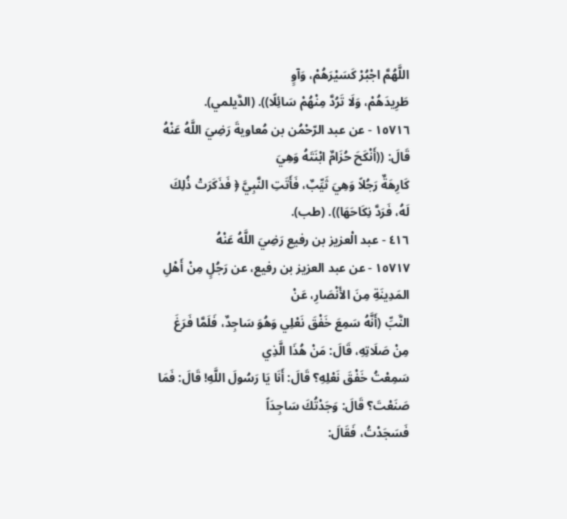اللَّهُمَّ اجْبُرْ كَسَيْرَهُمْ، وَآوٍ
طَرِيدَهُمْ، وَلَا تَرُدَّ مِنْهُمْ سَائِلًا)). (الدَّيلمي).
١٥٧١٦ - عن عبد الرّحْمُن بن مُعاويةَ رَضِيَ اللَّهُ عَنْهُ قَالَ: ((أَنْكَحَ حُزَامٌ ابْنَتَهُ وَهِيَ
كَارِهَةٌ رَجُلاً وَهِيَ ثَيِّبٌ، فَأَتَتِ النَّبِيَّ ﴿ فَذَكَرَتْ ذُلِكَ لَهُ، فَرَدَّ نِكَاحَهَا)). (طب).
٤١٦ - عبد الْعزيز بن رفيع رَضِيَ اللَّهُ عَنْهُ
١٥٧١٧ - عن عبد العزيز بن رفيع، عن رَجُلٍ مِنْ أَهْلِ المَدِينَةِ مِنَ الأَنْصَارِ، عَنْ
النَّبِّ (أَنَّهُ سَمِعَ خَفْقَ نَعْلِي وَهُوَ سَاجِدٌ، فَلَمَّا فَرَغَ مِنْ صَلَاتِهِ، قَالَ: مَنْ هُذَا الَّذِي
سَمِعْتُ خَفْقَ نَعْلِهِ؟ قَالَ: أَنَا يَا رَسُولَ اللَّهِ! قَالَ: فَمَا صَنَعْتَ؟ قَالَ: وَجَدْتُكَ سَاجِدَاً
فَسَجَدْتُ، فَقَالَ: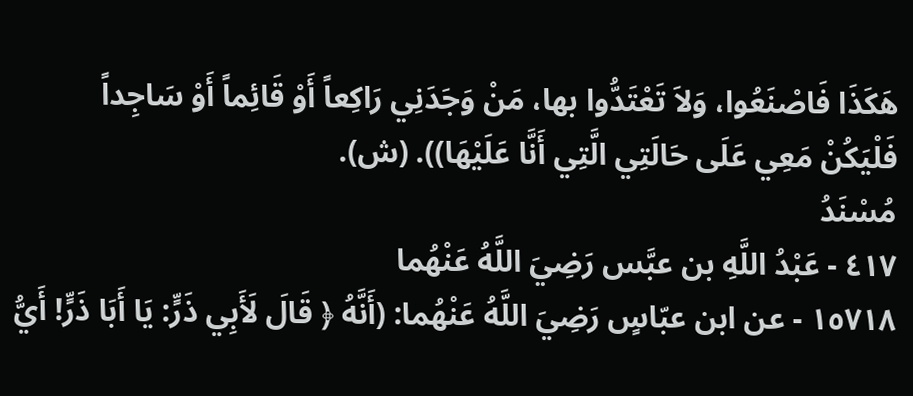هَكَذَا فَاصْنَعُوا، وَلاَ تَعْتَدُّوا بها، مَنْ وَجَدَنِي رَاكِعاً أَوْ قَائِماً أَوْ سَاجِداً
فَلْيَكُنْ مَعِي عَلَى حَالَتِي الَّتِي أَنَّا عَلَيْهَا)). (ش).
مُسْنَدُ
٤١٧ - عَبْدُ اللَّهِ بن عبَّس رَضِيَ اللَّهُ عَنْهُما
١٥٧١٨ - عن ابن عبّاسٍ رَضِيَ اللَّهُ عَنْهُما: (أَنَّهُ ﴿ قَالَ لَأَبِي ذَرٍّ: يَا أَبَا ذَرٍّ! أَيُّ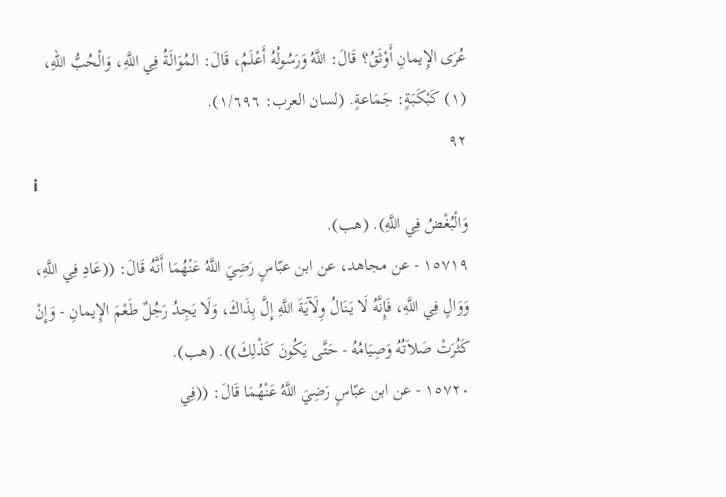عُرَى الإِيمانِ أَوْثَقُ؟ قَالَ: اللَّهُ وَرَسُولُهُ أَعْلَمُ، قَالَ: المُوَالَةُ فِي اللَّهِ، وَالْحُبُّ اللّهِ،
(١) كَبْكَبَةٍ: جَمَاعةٍ. (لسان العرب: ١/٦٩٦).
٩٢
i
وَالْبُغْضُ فِي اللَّهِ). (هب).
١٥٧١٩ - عن مجاهد، عن ابن عبّاسٍ رَضِيَ اللَّهُ عَنْهُمَا أَنَّهُ قَالَ: ((عَادِ فِي اللَّهِ،
وَوَالٍ فِي اللَّهِ، فَإِنَّهُ لَا يَنَالُ وِلَآيَةَ اللَّهِ إِلَّ بِذَاكَ، وَلَا يَجِدُ رَجُلٌ طَعْمَ الإِيمانِ - وَإِنْ
كَثُرَتْ صَلاَتُهُ وَصِيَامُهُ - حَتَّى يَكُونَ كَذْلِكَ)). (هب).
١٥٧٢٠ - عن ابن عبّاسٍ رَضِيَ اللَّهُ عَنْهُمَا قَالَ: ((فِي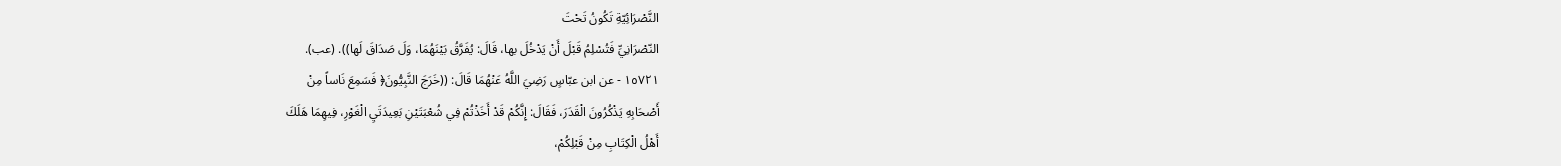النَّصْرَائِيّةِ تَكُونُ تَحْتَ
النّصْرَانِيِّ فَتُسْلِمُ قَبْلَ أَنْ يَدْخُلَ بها، قَالَ: يُفَرَّقُ بَيْنَهُمَا، وَلَ صَدَاقَ لَها)). (عب).
١٥٧٢١ - عن ابن عبّاسٍ رَضِيَ اللَّهُ عَنْهُمَا قَالَ: ((خَرَجَ النَّبِيُّونَ﴿ فَسَمِعَ نَاساً مِنْ
أَصْحَابِهِ يَذْكُرُونَ الْقَدَرَ، فَقَالَ: إِنَّكُمْ قَدْ أَخَذْتُمْ فِي شُعْبَتَيْنِ بَعِيدَتَيِ الْغَوْرِ، فِيهِمَا هَلَكَ
أَهْلُ الْكِتَابِ مِنْ قَبْلِكُمْ،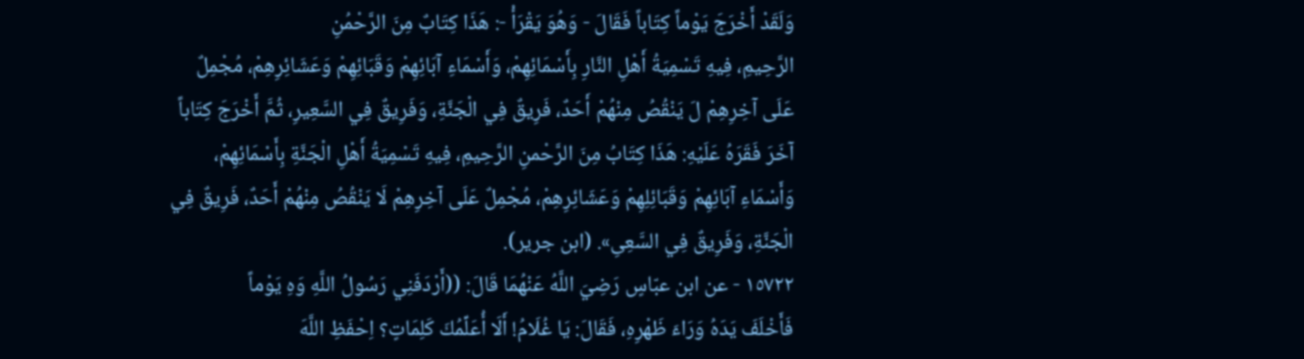وَلَقَدْ أَخْرَجَ يَوْماً كِتَاباً فَقَالَ - وَهُوَ يَقْرَأْ -: هَذَا كِتَابٌ مِنَ الرَّحْمُنِ
الرَّحِيمِ، فِيهِ تَسْمِيَةُ أَهْلِ النَّارِ بِأَسْمَائِهِمْ، وَأَسْمَاءِ آبَائِهِمْ وَقَبَائِهِمْ وَعَشَائِرِهِمْ، مُجْمِلٌ
عَلَى آخِرِهِمْ لَ يَنْقُصُ مِنْهُمْ أَحَدٌ، فَرِيقٌ فِي الْجَنَّةِ، وَفَرِيقٌ فِي السَّعِيرِ، ثُمَّ أَخْرَجَ كِتَاباً
آخَرَ فَقَرَهُ عَلَيْهِ: هَذَا كِتَابُ مِنَ الرَّحْمنِ الرَّحِيمِ، فِيهِ تَسْمِيَةُ أَهْلِ الْجَنَّةِ بِأَسْمَائِهِمْ،
وَأَسْمَاءِ آبَائِهِمْ وَقَبَائِلِهِمْ وَعَشَائِرِهِمْ، مُجْمِلٌ عَلَى آخِرِهِمْ لَا يَنْقُصُ مِنْهُمْ أَحَدٌ، فَرِيقٌ فِي
الْجَنَّةِ، وَفَرِيقٌ فِي السَّعِیِ». (ابن جرير).
١٥٧٢٢ - عن ابن عبّاسٍ رَضِيَ اللَّهُ عَنْهُمَا قَالَ: ((أَرْدَفَنِي رَسُولُ اللَّهِ وَهِ يَوْماً
فَأَخْلَفَ يَدَهُ وَرَاءَ ظَهْرِهِ، فَقَالَ: يَا غُلَامُ! أَلَا أُعَلِّمُكَ كَلِمَاتٍ؟ اِحْفَظِ اللَّهَ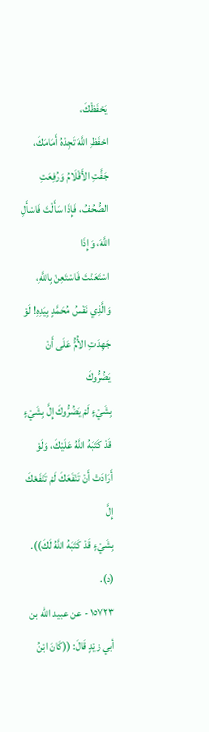يَحْفَظْكَ،
احْفَظِ اللَّهَ تَجِدْهُ أَمَامَكَ، جَفَّتِ الأَقْلَامُ وَرُفِعَتِ الصُّحُفُ، فَإِذَا سَأَلْتَ فَاسْأَلِ اللَّهَ، وَإِذَا
اسْتَعَنْتَ فَاسْتَعِنْ بِاللَّهِ، وَالَّذِي نَفْسُ مُحَمَّدٍ بِيَدِهِ! لَوْ جَهِدَتِ الأُمَُّ عَلَى أَنْ يَضُرُّوكَ
بِشَيْءٍ لَمْ يَضُرُّوكَ إِلَّ بِشَيْءٍ قَدْ كَتَبَهُ اللَّهُ عَلَيْكَ، وَلَوْ أَرَادَتْ أَنْ تَنْفَعَكَ لَمْ تَنْفَعْكَ إِلَّ
بِشَيْءٍ قَدْ كَتَبَهُ اللَّهُ لَكَ)). (د).
١٥٧٢٣ - عن عبيد الله بن أبي زيْدٍ قَالَ: ((كَانَ ابْنُ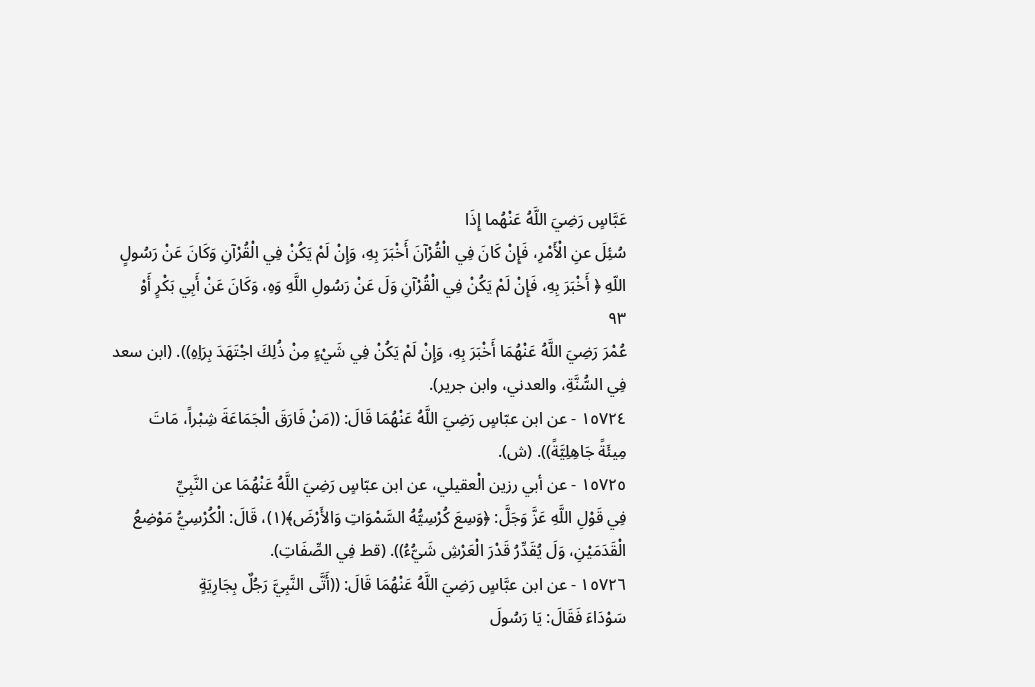عَبَّاسٍ رَضِيَ اللَّهُ عَنْهُما إِذَا
سُئِلَ عنِ الْأَمْرِ، فَإِنْ كَانَ فِي الْقُرْآنَ أَخْبَرَ بِهِ، وَإِنْ لَمْ يَكُنْ فِي الْقُرْآنِ وَكَانَ عَنْ رَسُولٍ
اللّهِ ﴿ أَخْبَرَ بِهِ، فَإِنْ لَمْ يَكُنْ فِي الْقُرْآنِ وَلَ عَنْ رَسُولِ اللَّهِ وَهِ، وَكَانَ عَنْ أَبِي بَكْرٍ أَوْ
٩٣
عُمْرَ رَضِيَ اللَّهُ عَنْهُمَا أَخْبَرَ بِهِ، وَإِنْ لَمْ يَكُنْ فِي شَيْءٍ مِنْ ذُلِكَ اجْتَهَدَ بِرَاِهِ)). (ابن سعد
فِي السُّنَّةِ، والعدني، وابن جریر).
١٥٧٢٤ - عن ابن عبّاسٍ رَضِيَ اللَّهُ عَنْهُمَا قَالَ: ((مَنْ فَارَقَ الْجَمَاعَةَ شِبْراً، مَاتَ
مِيئَةً جَاهِلِيَّةً)). (ش).
١٥٧٢٥ - عن أبي رزين الْعقيلي، عن ابن عبّاسٍ رَضِيَ اللَّهُ عَنْهُمَا عن النَّبِيِّ
فِي قَوْلِ اللَّهِ عَزَّ وَجَلَّ: ﴿وَسِعَ كُرْسِيُّهُ السَّمْوَاتِ وَالأَرْضَ﴾(١)، قَالَ: الْكُرْسِيُّ مَوْضِعُ
الْقَدَمَيْنِ، وَلَ يُقَدِّرُ قَدْرَ الْعَرْشِ شَيُّءُ)). (قط فِي الصِّفَاتِ).
١٥٧٢٦ - عن ابن عبَّاسٍ رَضِيَ اللَّهُ عَنْهُمَا قَالَ: ((أَتَّى النَّبِيَّ رَجُلٌ بِجَارِيَةٍ
سَوْدَاءَ فَقَالَ: يَا رَسُولَ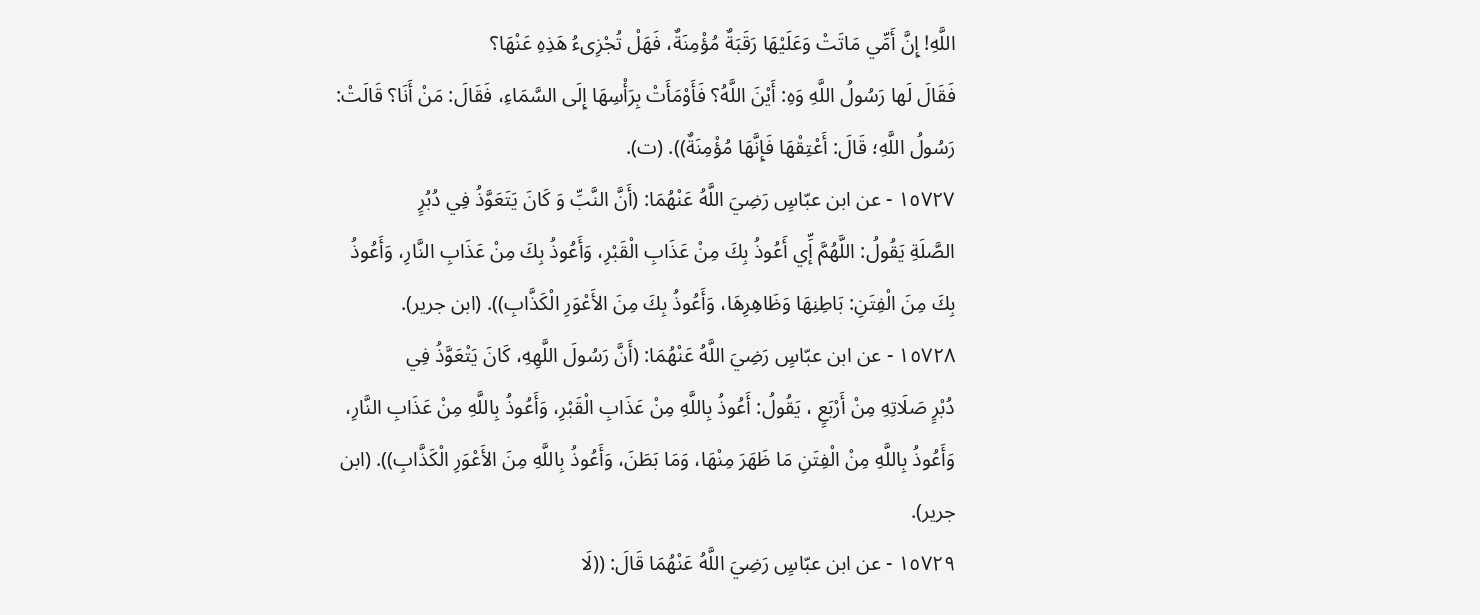اللَّهِ! إِنَّ أَمِّي مَاتَتْ وَعَلَيْهَا رَقَبَةٌ مُؤْمِنَةٌ، فَهَلْ تُجْزِىءُ هَذِهِ عَنْهَا؟
فَقَالَ لَها رَسُولُ اللَّهِ وَهِ: أَيْنَ اللَّهُ؟ فَأَوْمَأَتْ بِرَأْسِهَا إِلَى السَّمَاءِ، فَقَالَ: مَنْ أَنَا؟ قَالَتْ:
رَسُولُ اللَّهِ؛ قَالَ: أَعْتِقْهَا فَإِنَّهَا مُؤْمِنَةٌ)). (ت).
١٥٧٢٧ - عن ابن عبّاسٍ رَضِيَ اللَّهُ عَنْهُمَا: (أَنَّ النَّبِّ وَ كَانَ يَتَعَوَّذُ فِي دُبُرٍ
الصَّلَةِ يَقُولُ: اللَّهُمَّ إِّي أَعُوذُ بِكَ مِنْ عَذَابِ الْقَبْرِ، وَأَعُوذُ بِكَ مِنْ عَذَابِ النَّارِ، وَأَعُوذُ
بِكَ مِنَ الْفِتَنِ: بَاطِنِهَا وَظَاهِرِهَا، وَأَعُوذُ بِكَ مِنَ الأَعْوَرِ الْكَذَّابِ)). (ابن جرير).
١٥٧٢٨ - عن ابن عبّاسٍ رَضِيَ اللَّهُ عَنْهُمَا: (أَنَّ رَسُولَ اللَّهِهِ، كَانَ يَتْعَوَّذُ فِي
دُبْرٍ صَلَاتِهِ مِنْ أَرْبَعٍ ، يَقُولُ: أَعُوذُ بِاللَّهِ مِنْ عَذَابِ الْقَبْرِ، وَأَعُوذُ بِاللَّهِ مِنْ عَذَابِ النَّارِ،
وَأَعُوذُ بِاللَّهِ مِنْ الْفِتَنِ مَا ظَهَرَ مِنْهَا، وَمَا بَطَنَ، وَأَعُوذُ بِاللَّهِ مِنَ الأَعْوَرِ الْكَذَّابِ)). (ابن
جرير).
١٥٧٢٩ - عن ابن عبّاسٍ رَضِيَ اللَّهُ عَنْهُمَا قَالَ: ((لَا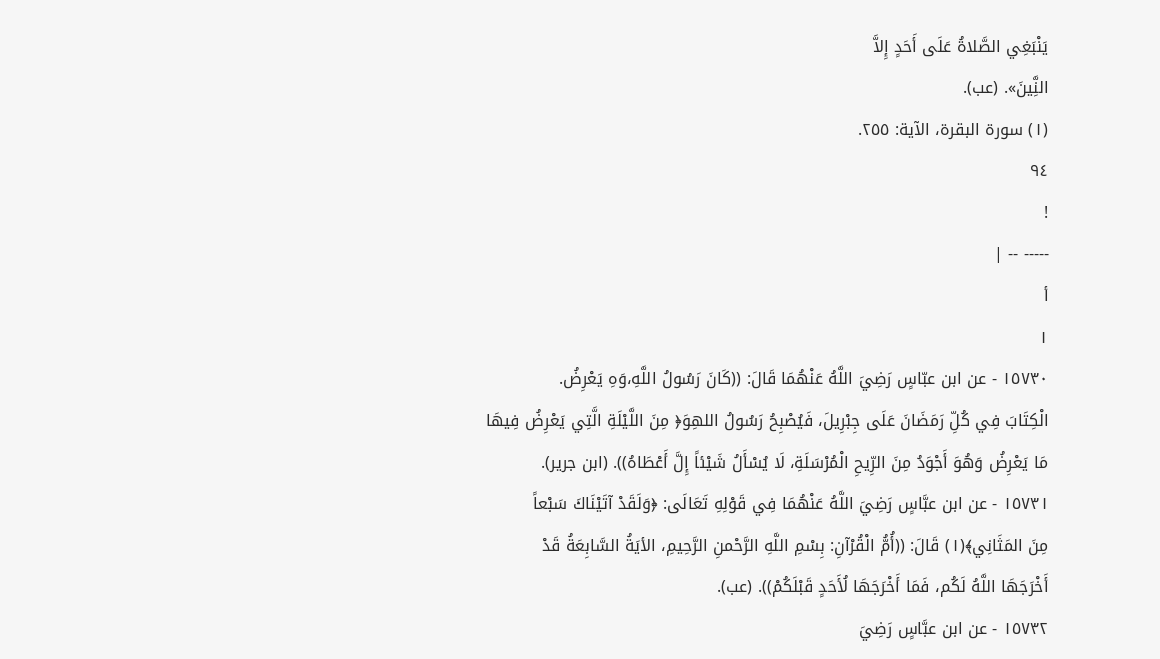يَنْبَغِي الصَّلاةُ عَلَى أَحَدٍ إِلاَّ
النَِّينَ». (عب).
(١) سورة البقرة، الآية: ٢٥٥.
٩٤
!
----- -- |
أ
١
١٥٧٣٠ - عن ابن عبّاسٍ رَضِيَ اللَّهُ عَنْهُمَا قَالَ: ((كَانَ رَسُولُ اللَّهِ،وَهِ يَعْرِضُ.
الْكِتَابَ فِي كُلِّ رَمَضَانَ عَلَى جِبْرِيلَ، فَيُصْبِحُ رَسُولُ اللهِوَ﴿ مِنَ اللَّيْلَةِ الَّتِي يَعْرِضُ فِيهَا
مَا يَعْرِضُ وَهُوَ أَجْوَدُ مِنَ الرِّيحِ الْمُرْسَلَةِ، لَا يُسْأَلُ شَيْئاً إِلَّ أَعْطَاهُ)). (ابن جرير).
١٥٧٣١ - عن ابن عبَّاسٍ رَضِيَ اللَّهُ عَنْهُمَا فِي قَوْلِهِ تَعَالَى: ﴿وَلَقَدْ آتَيْنَاكَ سَبْعاً
مِنَ المَثَانِي﴾(١) قَالَ: ((أُمُّ الْقُرْآنِ: بِسْمِ اللَّهِ الرَّحْمنِ الرَّحِيمِ، الأيَةُ السَّابِعَةُ قَدْ
أَخْرَجَهَا اللَّهُ لَكُم، فَمَا أَخْرَجَهَا لُأَحَدٍ قَبْلَكُمْ)). (عب).
١٥٧٣٢ - عن ابن عبَّاسٍ رَضِيَ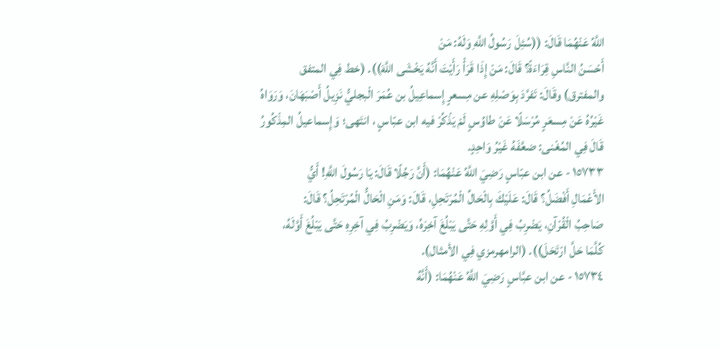اللَّهُ عَنْهُمَا قَالَ: ((سُئِلَ رَسُولُ اللَّهِ وَلَهُ: مَنْ
أَحْسَنُ النَّاسِ قِرَاءَةً؟ قَالَ: مَنْ إِذَا قَرَأْ رَأَيْتَ أَنَّهُ يَخْشَى اللَّهَ)). (خط فِي المتفق
والمفترق) وقَالَ: تَفرَّدَ بِوَصْلِهِ عن مِسعرٍ إِسماعِيلُ بن عُمَرَ الْبجليُّ نَزِيلُ أَصْبَهَانَ، وَرَوَاهُ
غَيْرُهُ عَنْ مِسعَرٍ مُرْسَلًا عَنْ طاوُسٍ لَمْ يَذْكُرْ فيه ابن عبّاسٍ ، انتَهى؛ وَإِسماعيلُ المِذْكُورُ
قَالَ فِي المُغْنى: ضعَّفَهُ غَيْرُ وَاحِدٍ.
١٥٧٣٣ - عن ابن عبّاسٍ رَضِيَ اللَّهُ عَنْهُمَا: (أَنَّ رَجُلًا قَالَ: يَا رَسُولَ اللَّهِ! أَيُّ
الأَعْمَالِ أَفْضَلُ؟ قَالَ: عَلَيْكَ بِالْحَالِّ الْمُرْتَحِلِ، قَالَ: وَمَنِ الْحَالُّ الْمُرْتَحِلُ؟ قَالَ:
صَاحِبُ الْقُرْآنِ، يَضْرِبُ فِي أَوَّلِهِ حَتَّى يَبْلُغَ آخِرَهُ، وَيَضْرِبُ فِي آخِرِهِ حَتَّى يَبْلُغَ أَوَّلَهُ،
كُلَّمَا حَلَّ ارْتَحَلَ)). (الرامهرمزي فِي الأمثال).
١٥٧٣٤ - عن ابن عبَّاسٍ رَضِيَ اللَّهُ عَنْهُمَا: (أَنَّهُ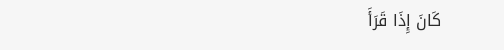كَانَ إِذَا قَرَأَ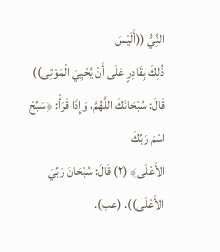النَِّيُّ ((أَلَيْسَ
ذُلِكَ بِقَادِرٍ عَلَى أَنْ يُحْيِيَ الْمَوْتِى)) قَالَ: سُبْحَانَكَ اللَّهُمَّ، وَإِذَا قَرَأْ: ﴿سَبِّحْ اسْمَ رَبِّكَ
الأَعْلَى﴾ (٢) قَالَ: سُبْحَانَ رَبِّيَ الأَعْلَى)). (عب).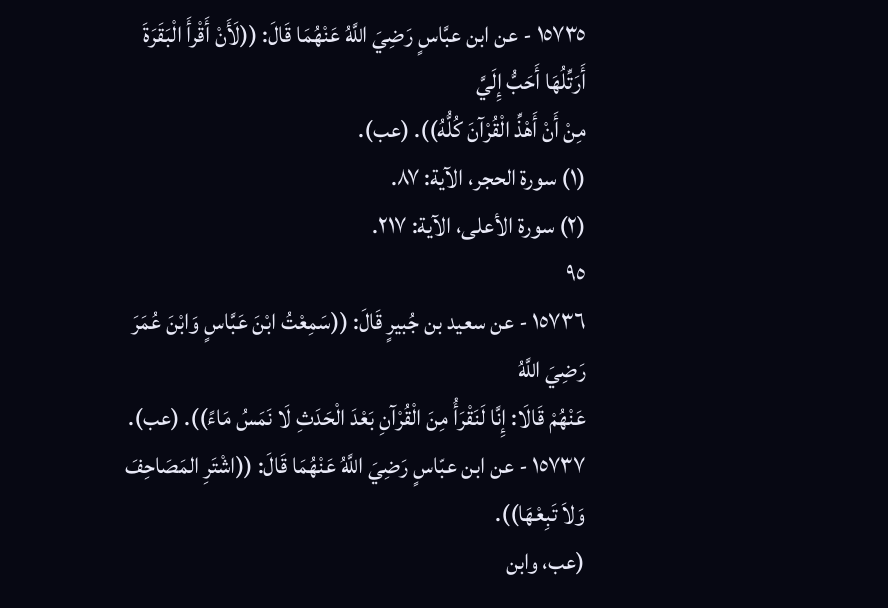١٥٧٣٥ - عن ابن عبَّاسٍ رَضِيَ اللَّهُ عَنْهُمَا قَالَ: ((لَأَنْ أَقْرأَ الْبَقَرَةَ أَرَتِّلُهَا أَحَبُّ إِلَيَّ
مِنْ أَنْ أَهْذِّ الْقُرْآنَ كُلُّهُ)). (عب).
(١) سورة الحجر، الآية: ٨٧.
(٢) سورة الأعلى، الآية: ٢١٧.
٩٥
١٥٧٣٦ - عن سعيد بن جُبيرٍ قَالَ: ((سَمِعْتُ ابْنَ عَبَّاسٍ وَابْنَ عُمَرَ رَضِيَ اللَّهُ
عَنْهُمْ قَالَا: إِنَّا لَنَقْرَأُ مِنَ الْقُرْآنِ بَعْدَ الْحَدَثِ لَا نَمَسُ مَاءً)). (عب).
١٥٧٣٧ - عن ابن عبّاسٍ رَضِيَ اللَّهُ عَنْهُمَا قَالَ: ((اشْتَرِ المَصَاحِفَ وَلاَ تَبِعْهَا)).
(عب، وابن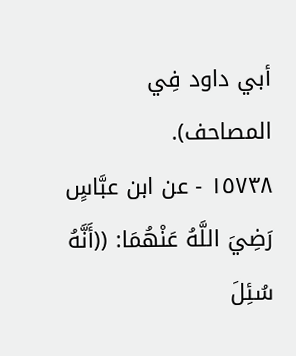أبي داود فِي المصاحف).
١٥٧٣٨ - عن ابن عبَّاسٍ رَضِيَ اللَّهُ عَنْهُمَا: ((أَنَّهُ سُئِلَ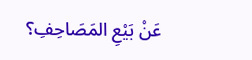عَنْ بَيْعِ المَصَاحِفِ؟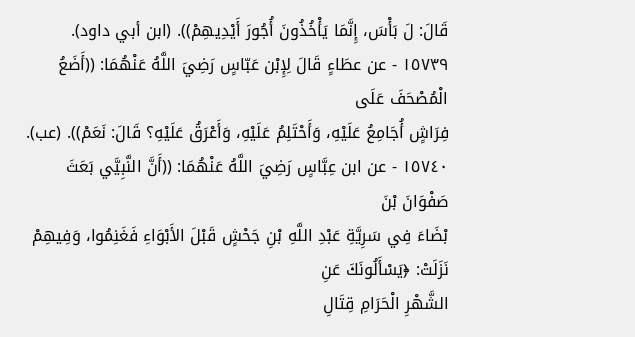قَالَ: لَ بَأْسَ، إِنَّمَا يَأْخُذُونَ أُجُورَ أَيْدِيهِمْ)). (ابن أبي داود).
١٥٧٣٩ - عن عطَاءٍ قَالَ لِإِبْن عَبّاسٍ رَضِيَ اللَّهُ عَنْهُمَا: ((أَضَعُ الْمُصْحَفَ عَلَى
فِرَاشٍ أُجَامِعُ عَلَيْهِ، وَأَحْتَلِمُ عَلَيْهِ، وَأَعْرَقُ عَلَيْهِ؟ قَالَ: نَعَمْ)). (عب).
١٥٧٤٠ - عن ابن عِبَّاسٍ رَضِيَ اللَّهُ عَنْهُمَا: ((أَنَّ النَّبِيَّي بَعَثَ صَفْوَانَ بْنَ
بْضَاءَ فِي سَرِيَّةِ عَبْدِ اللَّهِ بْنِ جَحْشٍ قَبْلَ الأَبْوَاءِ فَغَنِمُوا، وَفِيهِمْ نَزَلَتْ: ﴿يَسْأَلُونَكَ عَنِ
الشَّهْرِ الْحَرَامِ قِتَالِ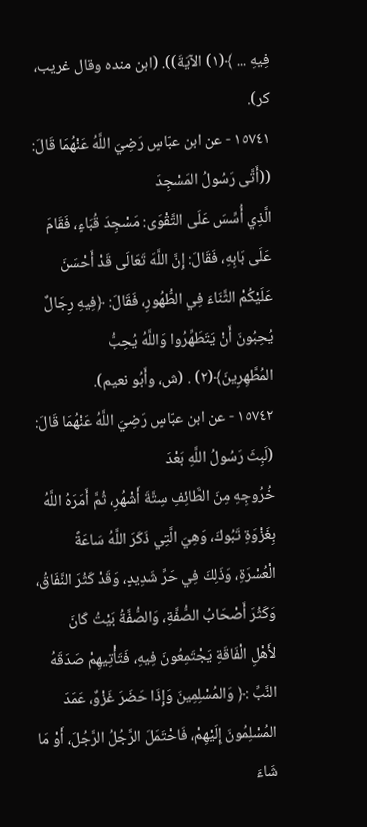فِيهِ ... ﴾(١) الآيَةَ)). (ابن منده وقال غريب، كر).
١٥٧٤١ - عن ابن عبّاسٍ رَضِيَ اللَّهُ عَنْهُمَا قَالَ: ((أَتَّى رَسُولُ المَسْجِدَ
الَّذِي أُسِّسَ عَلَى التَّقْوَى: مَسْجِدَ قُبَاءٍ، فَقَامَ عَلَى بَابِهِ، فَقَالَ: إِنَّ اللَّهَ تَعَالَى قَدْ أَحْسَنَ
عَلَيْكُمْ الثَّنَاءَ فِي الطُّهُورِ، فَقَالَ: ﴿فِيهِ رِجَالٌ يُحِبُونَ أَنْ يَتَطَهِّرُوا وَاللَّهُ يُحِبُّ
المُطَّهِرِينَ﴾(٢) . (ش، وأَبُو نعيم).
١٥٧٤٢ - عن ابن عبّاسٍ رَضِيَ اللَّهُ عَنْهُمَا قَالَ: (لَبِثَ رَسُولُ اللَّهِ بَعْدَ
خُرُوجِهِ مِنَ الطَّائِفِ سِتَّةَ أَشْهُرِ، ثُمَّ أَمَرَهُ اللَّهُ بِغَزْوَةِ تَبُوكَ، وَهِيَ الَّتِي ذَكَرَ اللَّهُ سَاعَةً
الْعُسْرَةِ، وَذَلِكَ فِي حَرِّ شَدِيدٍ، وَقَدْ كَثُرَ النَّفَاقُ، وَكَثُرَ أَصْحَابُ الصُّفَّةِ، وَالصُّفَّةُ بَيْتُ كَانَ
لأَهْلِ الْفَاقَةِ يَجْتَمِعُونَ فِيهِ، فَتَأْتِيهِمْ صَدَقَهُ النَّبِّ :﴿ وَالمُسْلِمِينَ وَإِذَا حَضَرَ غَزْوٌ، عَمَدَ
المُسْلِمُونَ إِلَيْهِمْ، فَاحْتَمَلَ الرَّجُلُ الرَّجُلَ، أَوْ مَا شَاءَ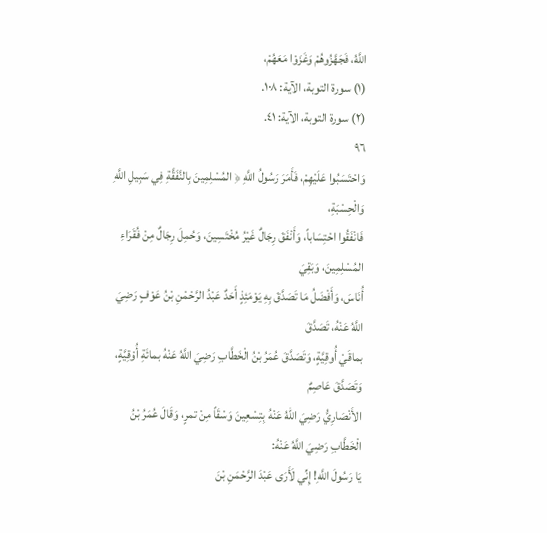اللَّهُ، فَجَهَّزُوهُمْ وَغَزَوْا مَعَهُمْ،
(١) سورة التوبة، الآية: ١٠٨.
(٢) سورة التوبة، الآية: ٤١.
٩٦
وَاحْتَسَبُوا عَلَيْهِمْ، فَأَمَرَ رَسُولُ اللَّهِ ﴿ المُسْلِمِينَ بِالنَّفَقَّةِ فِي سَبِيلِ اللَّهِ وَالْحِسْبَةِ،
فَانْفَقُوا احْتِسَاباً، وَأَنْفَقَ رِجَالٌ غَيْرُ مُخْتَسِينَ، وَحُمِلَ رِجَالٌ مِنْ فُقَرَاءِ المُسْلِمِينَ، وَبَقِيَ
أُنَاسَ، وَأَفْضَلُ مَا تَصَدَّقَ بِهِ يَوْمَئِذٍ أَحَدٌ عَبْدُ الرَّحْمْنِ بْنُ عَوْفٍ رَضِيَ اللَّهُ عَنْهُ، تَصَدَّقَ
بماقَيْ أُوقِيَّةٍ، وَتَصَدَّقَ عُمَرُ بْنُ الْخَطَّابِ رَضِيَ اللَّهُ عَنْهُ بمائَةِ أُوْقِيَّةٍ، وَتَصَدَّقَ عَاصِمٌ
الأَنْصَارِيُّ رَضِيَ اللّهُ عَنْهُ بِتِسْعِينَ وَسْقَاً مِنْ تمرٍ، وَقَالَ عُمَرُ بْنُ الْخَطَّابِ رَضِيَ اللَّهُ عَنْهُ:
يَا رَسُولَ اللَّهِ! إِنِّي لَأَرَى عَبْدَ الرَّحْمَنِ بْنَ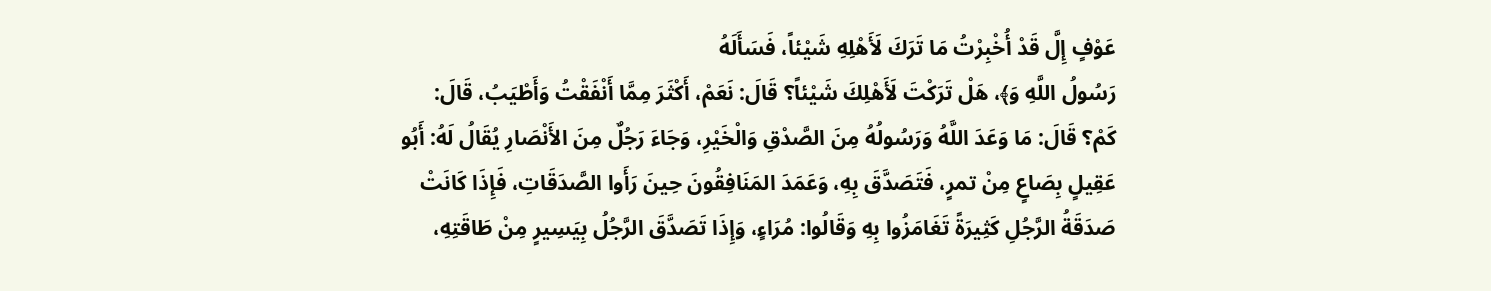عَوْفٍ إِلَّ قَدْ أُخْبِرْتُ مَا تَرَكَ لَأَهْلِهِ شَيْئاً، فَسَأَلَهُ
رَسُولُ اللَّهِ وَ﴾، هَلْ تَرَكْتَ لَأَهْلِكَ شَيْئاً؟ قَالَ: نَعَمْ، أَكْثَرَ مِمَّا أَنْفَقْتُ وَأَطْيَبُ، قَالَ:
كَمْ؟ قَالَ: مَا وَعَدَ اللَّهُ وَرَسُولُهُ مِنَ الصَّدْقِ وَالْخَيْرِ، وَجَاءَ رَجُلٌ مِنَ الأَنْصَارِ يُقَالُ لَهُ: أَبُو
عَقِيلٍ بِصَاعٍ مِنْ تمرٍ، فَتَصَدَّقَ بِهِ، وَعَمَدَ المَنَافِقُونَ حِينَ رَأَوا الصَّدَقَاتِ، فَإِذَا كَانَتْ
صَدَقَةُ الرَّجُلِ كَثِيرَةً تَغَامَزُوا بِهِ وَقَالُوا: مُرَاءٍ، وَإِذَا تَصَدَّقَ الرَّجُلُ بِيَسِيرٍ مِنْ طَاقَتِهِ،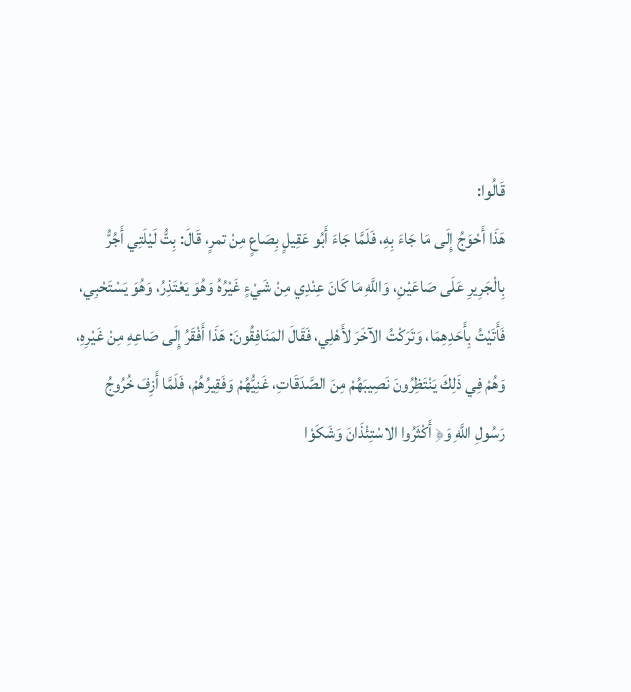قَالُوا:
هَذَا أَحْوَجُ إِلَى مَا جَاءَ بِهِ، فَلَمَّا جَاءَ أَبُو عَقِيلٍ بِصَاعٍ مِنْ تمرٍ، قَالَ: بِتُّ لَيْلَتِي أَجُرُّ
بِالْجَرِيرِ عَلَى صَاعَيْنِ، وَاللَّهِ مَا كَانَ عِنْدِي مِنْ شَيْءٍ غَيْرُهُ وَهُوَ يَعْتَذِرُ، وَهُوَ يَسْتَحْبِي،
فَأَتَيْتُ بِأَحَدِهِمَا، وَتَرَكْتُ الآخَرَ لأَهْلِي، فَقَالَ المَنَافِقُونَ: هَذَا أَفْقَرُ إِلَى صَاعِهِ مِنْ غَيْرِهِ،
وَهُمْ فِي ذَلِكَ يَنْتَظِرُونَ نَصِيبَهُمْ مِنَ الصَّدَقَاتِ، غَنِيُّهُمْ وَفَقِيرُهُمْ، فَلَمَّا أَزِفَ خُرُوجُ
رَسُولِ اللَّهِ وَ﴿ أَكْثَرُوا الاسْتِئْذَانَ وَشَكَوْا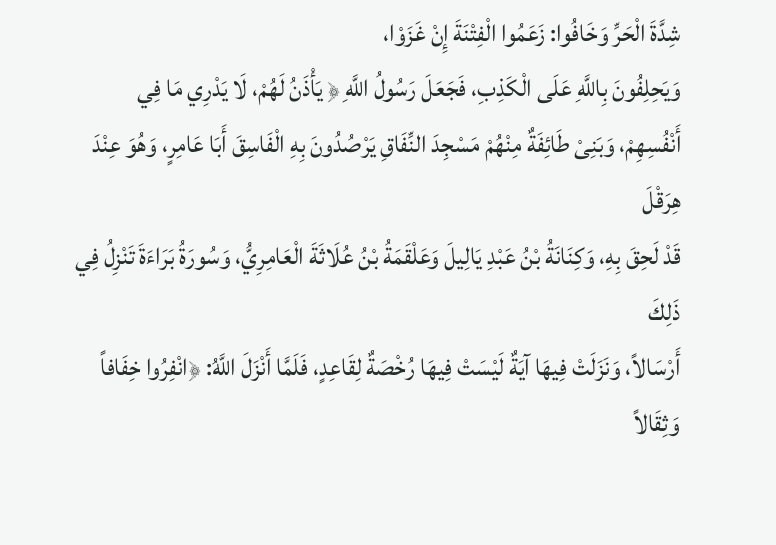شِدَّةَ الْحَرِّ وَخَافُوا: زَعَمُوا الْفِتْنَةَ إِنْ غَزَوْا،
وَيَحِلِفُونَ بِاللَّهِ عَلَى الْكَذِبِ، فَجَعَلَ رَسُولُ اللَّهِ ﴿ يَأْذَنُ لَهُمْ، لَا يَدْرِي مَا فِي
أَنْفُسِهِمْ، وَبَنِىْ طَائِفَةٌ مِنْهُمْ مَسْجِدَ النِّفَاقِ يَرْصُدُونَ بِهِ الْفَاسِقَ أَبَا عَامِرٍ، وَهُوَ عِنْدَ هِرَقْلَ
قَدْ لَحِقَ بِهِ، وَكِنَانَةُ بْنُ عَبْدِ يَالِيلَ وَعَلْقَمَةُ بْنُ عُلَاثَةَ الْعَامِرِيُّ، وَسُورَةُ بَرَاءَةَ تَنْزِلُ فِي ذَلِكَ
أَرْسَالاً، وَنَزَلَتْ فِيهَا آيَةٌ لَيْسَتْ فِيهَا رُخْصَةٌ لِقَاعِدٍ، فَلَمَّا أَنْزَلَ اللَّهُ: ﴿انْفِرُوا خِفَافاً
وَثِقَالاً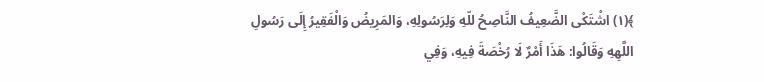﴾(١) اشْتَكْى الضَّعِيفُ النَّاصِحُ للّهِ وَلِرَسُولِهِ، وَالمَرِيضُ وَالْفَقِيرُ إِلَى رَسُولِ
اللَّهِهِ وَقَالُوا: هَذَا أَمْرٌ لَا رُخْصَةَ فِيهِ، وَفِي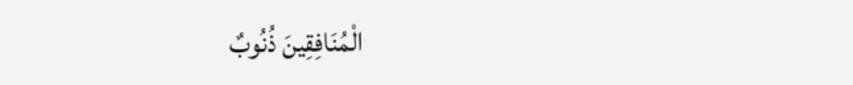الْمُنَافِقِينَ ذُنُوبٌ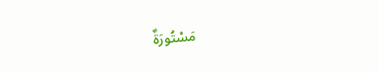مَسْتُورَةٌ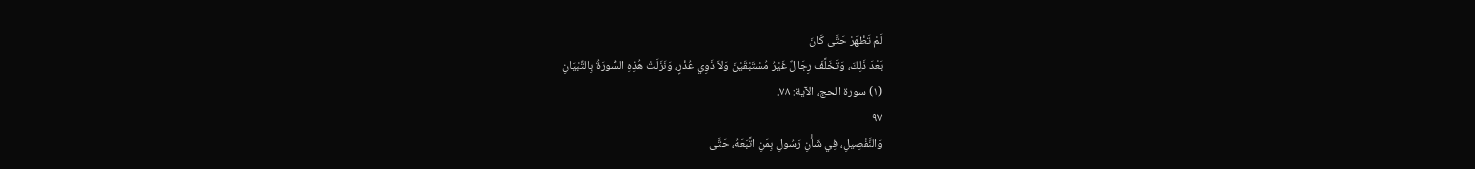لَمْ تَظْهَرْ حَتَّى كَانَ
بَعْدَ ذَلِكَ، وَتَخَلَّفَ رِجَالٌ غَيْرُ مُسْتَبْقَيْنَ وَلاَ ذَوِي عُذْرٍ، وَنَزَلَتْ هُذِهِ السُّورَةُ بِالتِّبْيَانِ
(١) سورة الحج، الآية: ٧٨.
٩٧
وَالنَّفْصِيلِ، فِي شَأْنِ رَسُولِ بِمَنِ اتَّبَعَهُ، حَتَّى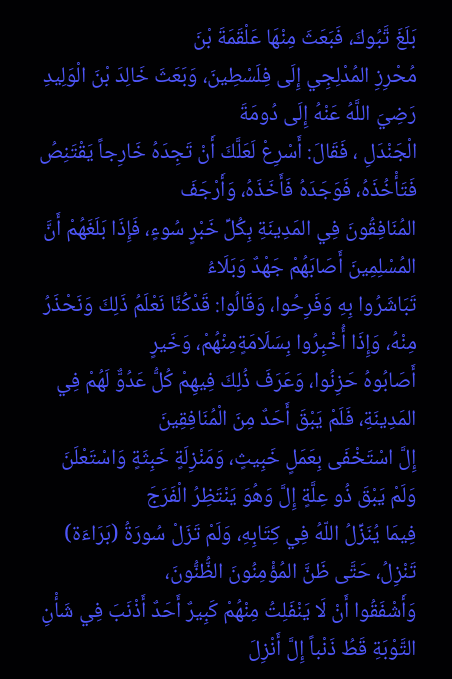بَلَغَ تَّبُوكَ، فَبَعَثَ مِنْهَا عَلْقَمَةَ بْنَ
مُحْرِزِ المُدْلِجِي إِلَى فِلَسْطِينَ، وَبَعَثَ خَالِدَ بْنَ الْوَلِيدِ رَضِيَ اللَّهُ عَنْهُ إِلَى دُومَةَ
الْجَنْدَلِ ، فَقَالَ: أَسْرِعْ لَعَلَّكَ أَنْ تَجِدَهُ خَارِجاً يَقْتَنِصُ فَتَأْخُذَهُ، فَوَجَدَهُ فَأَخَذَهُ، وَأَرْجَفَ
المُنَافِقُونَ فِي المَدِينَةِ بِكُلِّ خَبْرٍ سُوءٍ، فَإِذَا بَلَغَهُمْ أَنَّ المُسْلِمِينَ أَصَابَهُمْ جَهْدٌ وَبَلَاءُ
تَبَاشَرُوا بِهِ وَفَرِحُوا، وَقَالُوا: قَدْكُنَّا نَعْلَمُ ذَلِكَ وَنَحْذَرُ مِنْهُ، وَإِذَا أُخْبِرُوا بِسَلَامَةٍمِنْهُمْ، وَخَيرٍ
أَصَابُوهُ حَزِنُوا، وَعَرَفَ ذُلِكَ فِيهِمْ كُلُّ عَدُوٌّ لَهُمْ فِي المَدِينَةِ، فَلَمْ يَبْقَ أَحَدٌ مِنَ الْمُنَافِقِينَ
إِلَّ اسْتَخْفَى بِعَمَلٍ خَبِيثٍ، وَمَنْزِلَةٍ خَبِثَةٍ وَاسْتَعْلَنَ وَلَمْ يَبْقَ ذُو عِلَّةٍ إِلَّ وَهُوَ يَنْتَظِرُ الْفَرَجَ
فِيمَا يُنَزِّلُ اللّهُ فِي كِتَابِهِ، وَلَمْ تَزَلْ سُورَةُ (بَرَاءَة) تَنْزِلُ، حَتَّى ظَنَّ المُؤْمِنُونَ الظُّنُّونَ،
وَأَشْفَقُوا أَنْ لَا يَنْفَلِتُ مِنْهُمْ كَبِيرٌ أَحَدٌ أَذْنَبَ فِي شَأْنِ التَّوْبَةِ قَطُ ذَنْباً إِلَّ أَنْزِلَ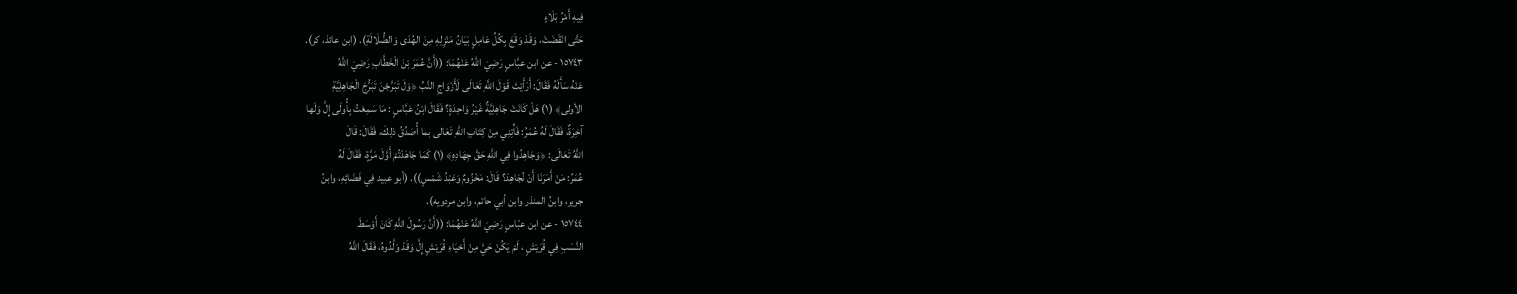فِيهِ أَمْرُ بَلَاءٍ
حَتَّى انْقَضَتْ، وَقَدْ وَقَعَ بِكُلِّ عَامِلٍ بَيَانُ مَنْزِلِهِ مِنَ الهُدَى وَالضُّلَالَةِ). (ابن عائذ، كر).
١٥٧٤٣ - عن ابن عبَّاسٍ رَضِيَ اللَّهُ عَنْهُمَا: ((أَنَّ عُمَرَ بْنَ الْخَطَّابِ رَضِيَ اللَّهُ
عَنْهُ سَأَلَهُ فَقَالَ: أَرَأَيْتَ قَوْلَ اللَّهِ تَعَالَى لَأَزْوَاجِ النَّبِّ ﴿وَلَ تَبَرَّجْنَ تَبَرُّجَ الْجَاهِلِيَّةِ
الأولى﴾ (١) هَلْ كَانَتْ جَاهِلِيَّةٌ غَيْرُ وَاحِدَةٍ؟ فَقَالَ ابْنُ عَبَّاسٍ : مَا سَمِعْتُ بِأُولَى إِلَّ وَلَها
آخِرَةٌ، فَقَالَ لَهُ عُمَرُ: فَأْتِنِي مِنْ كِتَابِ اللَّهِ تَعَالى بما أُصَدِّقُ ذلِكَ، فَقَالَ: قَالَ
اللَّهُ تَعَالَى: ﴿وَجَاهِدُوا فِي اللَّهِ حَقَّ جِهَادِهِ﴾ (١) كَمَا جَاهَدْتُمْ أَوَّلَ مَرَّةٍ، فَقَالَ لَهُ
عُمَرُ: مَنْ أَمَرَنَا أَنْ نُجَاهِدَ؟ قَالَ: مَخْزُومٌ وَعَبْدُ شَمْسٍ)). (أبو عبيد فِي فَضَائِهِ، وابنُ
جریر، وابنُ المنذر وابن أبي حاتم، وابن مردويه).
١٥٧٤٤ - عن ابن عبّاسٍ رَضِيَ اللَّهُ عَنْهُمَا: ((أَنَّ رَسُولَ اللَّهِ كَانَ أَوْسَطَ
النَّسَبِ فِي قُرَيْشٍ ، لَمْ يَكُنْ حَيَّ مِنْ أَحْيَاءِ قُرَيْشٍ إِلَّ وَقَدْ وَلَّدُوهُ، فَقَالَ اللَّهُ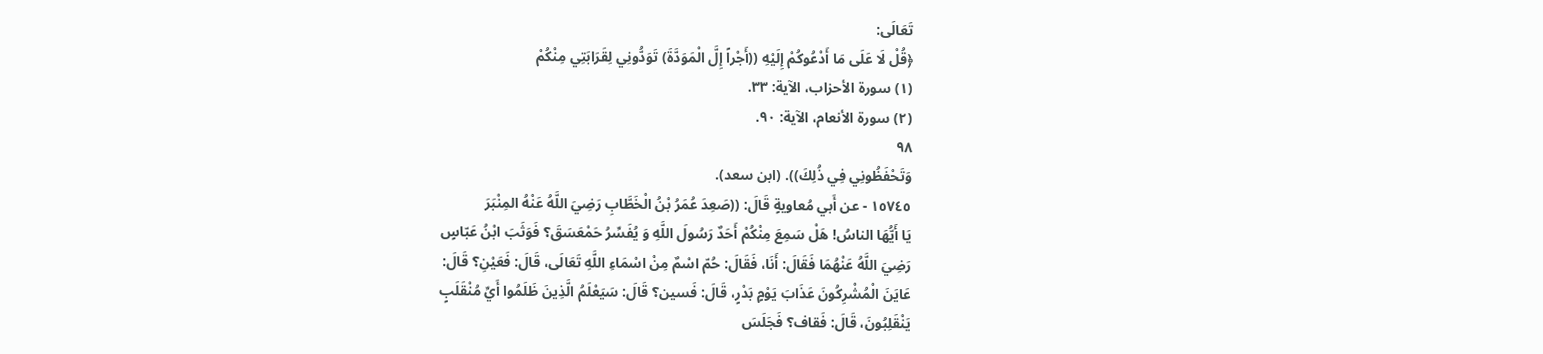تَعَالَى:
﴿قُلْ لَا عَلَى مَا أَدْعُوكُمْ إِلَيْهِ ((أَجْراً إِلَّ الْمَوَدَّةَ) تَوَدُّونِي لِقَرَابَتِي مِنْكُمْ
(١) سورة الأحزاب، الآية: ٣٣.
(٢) سورة الأنعام، الآية: ٩٠.
٩٨
وَتَحْفَظُونِي فِي ذُلِكَ)). (ابن سعد).
١٥٧٤٥ - عن أَبي مُعاويةٍ قَالَ: ((صَعِدَ عُمَرُ بْنُ الْخَطَّابِ رَضِيَ اللَّهُ عَنْهُ المِنْبَرَ
يَا أَيُّهَا الناسُ! هَلْ سَمِعَ مِنْكُمْ أَحَدٌ رَسُولَ اللَّهِ وَ يُفَسِّرُ حَمْعَسَقَ؟ فَوَثَبَ ابْنُ عَبّاسٍ
رَضِيَ اللَّهُ عَنْهُمَا فَقَالَ: أَنَا، فَقَالَ: حُمّ اسْمٌ مِنْ اسْمَاءِ اللَّهِ تَعَالَى، قَالَ: فَعَيْنِ؟ قَالَ:
عَايَنَ الْمُشْرِكُونَ عَذَابَ يَوْمٍ بَدْرٍ، قَالَ: فَسين؟ قَالَ: سَيَعْلَمُ الَّذِينَ ظَلَمُوا أَيِّ مُنْقَلَبٍ
يَنْقَلِبُونَ، قَالَ: فَقاف؟ فَجَلَسَ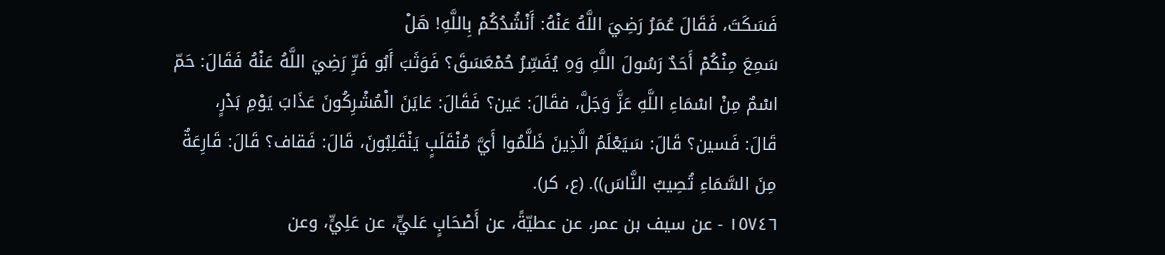فَسَكَتَ، فَقَالَ عُمَرُ رَضِيَ اللَّهُ عَنْهُ: أَنْشُدُكُمْ بِاللَّهِ! هَلْ
سَمِعَ مِنْكُمْ أَحَدٌ رَسُولَ اللَّهِ وَهِ يُفَسِّرُ حُمْعَسَقَ؟ فَوَثَبَ أَبُو فَرِّ رَضِيَ اللَّهُ عَنْهُ فَقَالَ: حَمّ
اسْمٌ مِنْ اسْمَاءِ اللَّهِ عَزَّ وَجَلَّ، فقَالَ: عَين؟ فَقَالَ: عَايَنَ الْمُشْرِكُونَ عَذَابَ يَوْمِ بَدْرٍ،
قَالَ: فَسين؟ قَالَ: سَيَعْلَمُ الَّذِينَ ظَلَّمُوا أَيَّ مُنْقَلَبٍ يَنْقَلِبُونَ، قَالَ: فَقاف؟ قَالَ: قَارِعَةٌ
مِنَ السَّمَاءِ تُصِيبُ النَّاسَ)). (ع، كر).
١٥٧٤٦ - عن سيف بن عمر، عن عطيّةً، عن أَصْحَابٍ عَليٍّ، عن عَلِيٍّ، وعن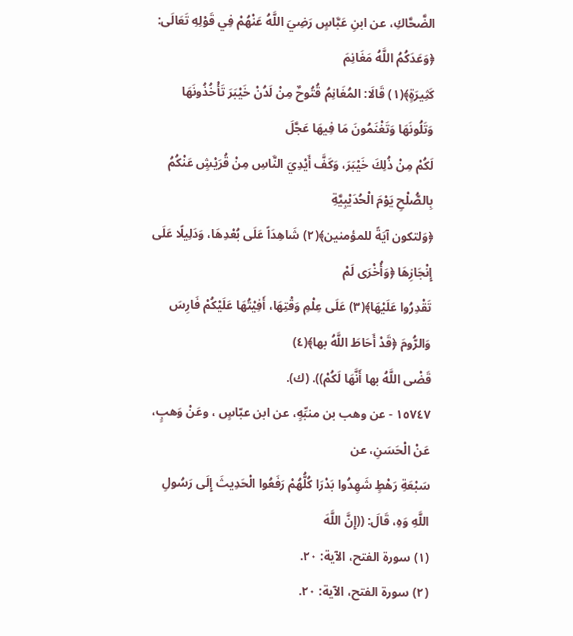الضَّحَّاكِ، عن ابنِ عَبَّاسٍ رَضِيَ اللَّهُ عَنْهُمْ فِي قَوْلِهِ تَعَالَى: ﴿وَعَدَكُمُ اللَّهُ مَغَانِمَ
كَثِيرَةٍ﴾(١) قَالَا: المُغَانِمُ قُتُوحٌ مِنْ لَدُنْ خَيْبَرَ تَأْخُذُونَهَا وَتَلُونَهَا وَتَغْنَمُونَ مَا فِيهَا عَجَّلَ
لَكُمْ مِنْ ذُلِكَ خَيْبَرَ، وَكَفَّ أَيْدِيَ النَّاسِ مِنْ قُرَيْشٍ عَنْكُمُ بِالصُّلْحِ يَوْمَ الْحُدَيْبِيَّةِ
﴿وَلتكون آيَةً للمؤمنين﴾(٢) شَاهِدَاً عَلَى بُعْدِهَا، وَدَلِيلًا عَلَى إِنْجَازِهَا ﴿وَأُخْرَى لَمْ
تَقْدِرُوا عَلَيْهَا﴾(٣) عَلَى عِلْمِ وَقْتِهَا، أَفِيْتُهَا عَلَيْكُمْ فَارِسَ وَالرُّومَ ﴿قَدْ أَحَاطَ اللَّهُ بها﴾(٤)
قَضْى اللَّهُ بها أَنَّهَا لَكُمْ)). (ك).
١٥٧٤٧ - عن وهب بن منبِّهٍ، عن ابن عبّاسٍ ، وعَنْ وَهبٍ، عَنْ الْحَسَنِ، عن
سَبْعَةِ رَهْطٍ شَهِدُوا بَدْرَا كُلُّهُمْ رَفَعُوا الْحَدِيثَ إِلَى رَسُولِ اللَّهِ وَهِ، قَالَ: ((إِنَّ اللَّهَ
(١) سورة الفتح، الآية: ٢٠.
(٢) سورة الفتح، الآية: ٢٠.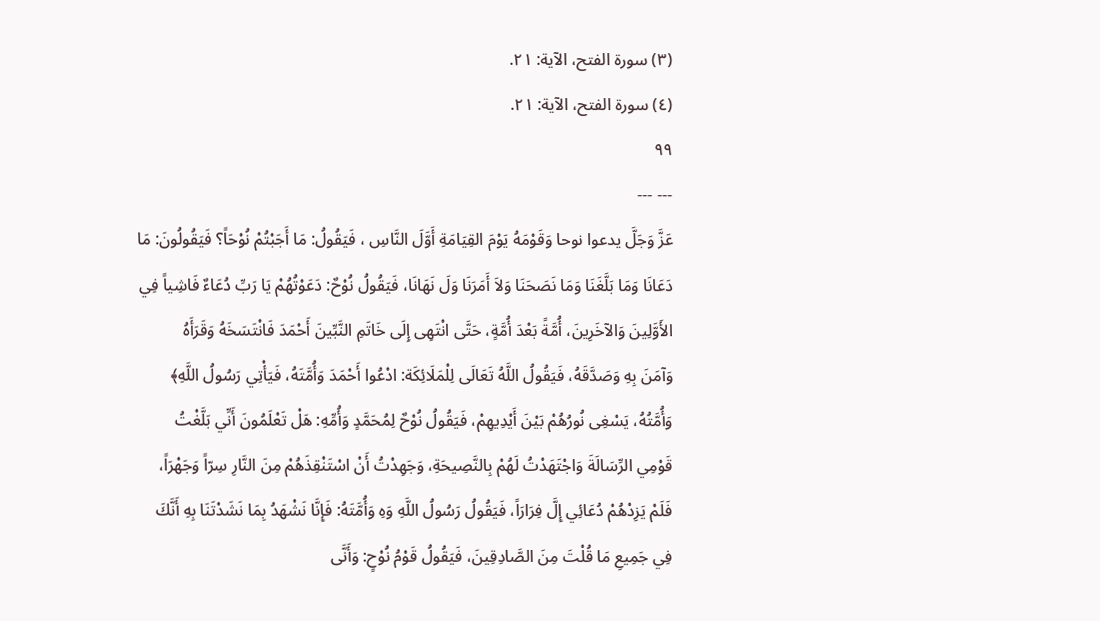(٣) سورة الفتح، الآية: ٢١.
(٤) سورة الفتح، الآية: ٢١.
٩٩
--- ---
عَزَّ وَجَلَّ يدعوا نوحا وَقَوْمَهُ يَوْمَ القِيَامَةِ أَوَّلَ النَّاسِ ، فَيَقُولُ: مَا أَجَبْتُمْ نُوْحَاً؟ فَيَقُولُونَ: مَا
دَعَانَا وَمَا بَلَّغَنَا وَمَا نَصَحَنَا وَلاَ أَمَرَنَا وَلَ نَهَانَا، فَيَقُولُ نُوْحٌ: دَعَوْتُهُمْ يَا رَبِّ دُعَاءٌ فَاشِياً فِي
الأَوَّلِينَ وَالآخَرِينَ، أُمَّةً بَعْدَ أُمَّةٍ، حَتَّى انْتَهِى إِلَى خَاتَمِ النَّبِّينَ أَحْمَدَ فَانْتَسَخَهُ وَقَرَأَهُ
وَآمَنَ بِهِ وَصَدَّقَهُ، فَيَقُولُ اللَّهُ تَعَالَى لِلْمَلَائِكَة: ادْعُوا أَحْمَدَ وَأُمَّتَهُ، فَيَأْتِي رَسُولُ اللَّهِ﴾
وَأُمَّتُهُ، يَسْغِى نُورُهُمْ بَيْنَ أَيْدِيهِمْ، فَيَقُولُ نُوْحٌ لِمُحَمَّدٍ وَأُمِّهِ: هَلْ تَعْلَمُونَ أَنِّي بَلَّغْتُ
قَوْمِي الرِّسَالَةَ وَاجْتَهَدْتُ لَهُمْ بِالنَّصِيحَةِ، وَجَهِدْتُ أَنْ اسْتَنْقِذَهُمْ مِنَ النَّارِ سِرّاً وَجَهْرَاً،
فَلَمْ يَزِدْهُمْ دُعَائِي إِلَّ فِرَارَاً، فَيَقُولُ رَسُولُ اللَّهِ وَهِ وَأُمَّتَهُ: فَإِنَّا نَشْهَدُ بِمَا نَشَدْتَنَا بِهِ أَنَّكَ
فِي جَمِيعِ مَا قُلْتَ مِنَ الصَّادِقِينَ، فَيَقُولُ قَوْمُ نُوْحٍ: وَأَنَّى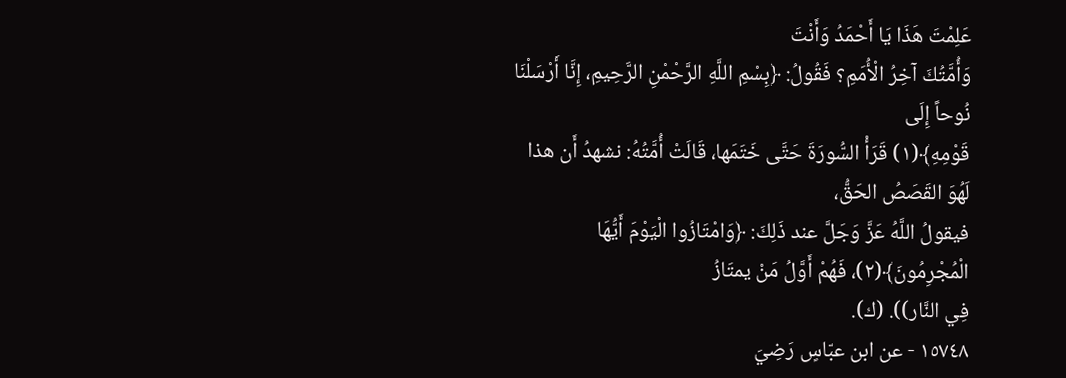عَلِمْتَ هَذَا يَا أَحْمَدُ وَأَنْتَ
وَأُمَّتُكَ آخِرُ الْأُمَمِ؟ فَقُولُ: ﴿بِسْمِ اللَّهِ الرَّحْمْنِ الرَّحِيمِ، إِنَّا أَرْسَلْنَا نُوحاً إِلَى
قَوْمِهِ﴾(١) قَرَأْ السُّورَةَ حَتَّى خَتَمَها، قَالَتْ أُمَّتُهُ: نشهدُ أَن هذا لَهُوَ القَصَصُ الحَقُّ،
فيقولُ اللَّهُ عَزَّ وَجَلَّ عند ذَلِكَ: ﴿وَامْتَازُوا الْيَوْمَ أَيُّهَا الْمُجْرِمُونَ﴾(٢)، فَهُمْ أَوَّلُ مَنْ يمتَازُ
فِي النَّار)). (ك).
١٥٧٤٨ - عن ابن عبّاسٍ رَضِيَ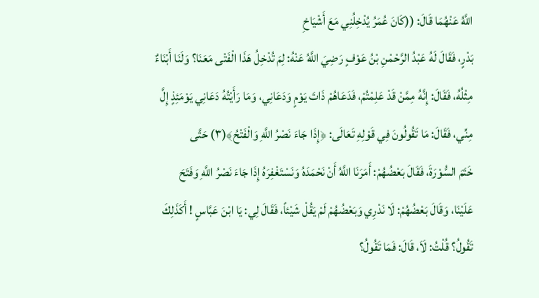اللَّهُ عَنْهُمَا قَالَ: ((كَانَ عُمَرُ يُدْخِلُنِي مَعَ أَشْيَاخِ
بَدْرٍ، فَقَالَ لَهُ عَبْدُ الرَّحْمْنِ بْنُ عَوْفٍ رَضِيَ اللَّهُ عَنْهُ: لِمَ تُدْخِلُ هَذَا الْفَتْى مَعَنَا؟ وَلَنَا أَبْنَاءٌ
مِثْلُهُ، فَقَالَ: إِنَّهُ مِمَّنْ قَدْ عَلِمْتُمْ، فَدَعَاهُمْ ذَاتَ يَوْمٍ وَدَعَانِي، وَمَا رَأَيْتُهُ دَعَانِي يَوْمَئِذٍ إِلَّ
مِنِّي، فَقَالَ: مَا تَقُولُونَ فِي قَوْلِهِ تَعَالَى: ﴿إِذَا جَاءَ نَصْرُ اللَّهِ وَالْفَتْحُ﴾(٣) حَتَّى
خَتَمَ السُّوْرَةَ، فَقَالَ بَعْضُهُمْ: أَمَرَنَا اللَّهُ أَنْ نَحْمَدَهُ وَنَسْتَغْفِرَهُ إِذَا جَاءَ نَصْرُ اللَّهِ وَفَتَحَ
عَلَيْنَا، وَقَالَ بَعْضُهُمْ: لَا نَدْرِي وَبَعْضُهُمْ لَمْ يَقُلْ شَيْئاً، فَقَالَ لِي: يَا ابْنَ عَبَّاسٍ ! أَكَذَلِكَ
تَقُولُ؟ قُلْتُ: لَاَ، قَالَ: فَمَا تَقُولُ؟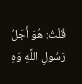قُلْتُ: هُوَ أَجَلُ رَسُولِ اللَّهِ وَهِ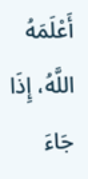أَعْلَمَهُ اللَّهُ، إِذَا جَاءَ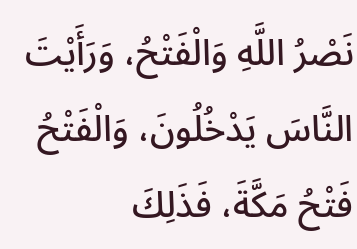نَصْرُ اللَّهِ وَالْفَتْحُ، وَرَأَيْتَ النَّاسَ يَدْخُلُونَ، وَالْفَتْحُ فَتْحُ مَكَّةَ، فَذَلِكَ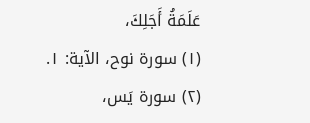عَلَمَةُ أَجَلِكَ،
(١) سورة نوح، الآية: ١.
(٢) سورة يَس،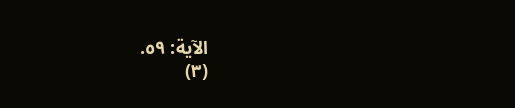الآية: ٥٩.
(٣)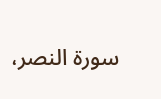سورة النصر،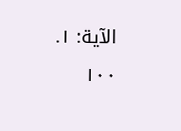الآية: ١.
١٠٠